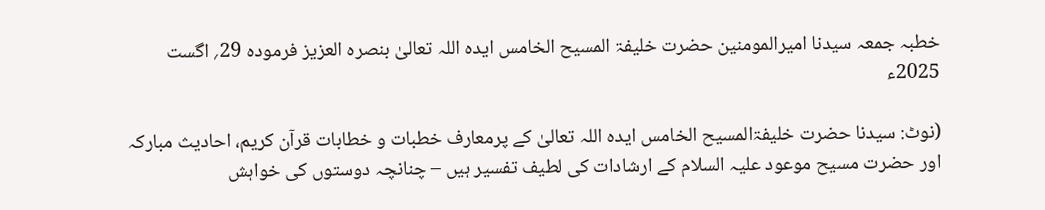خطبہ جمعہ سیدنا امیرالمومنین حضرت خلیفۃ المسیح الخامس ایدہ اللہ تعالیٰ بنصرہ العزیز فرمودہ 29؍ اگست 2025ء

(نوٹ: سیدنا حضرت خلیفۃالمسیح الخامس ایدہ اللہ تعالیٰ کے پرمعارف خطبات و خطابات قرآن کریم، احادیث مبارکہ اور حضرت مسیح موعود علیہ السلام کے ارشادات کی لطیف تفسیر ہیں – چنانچہ دوستوں کی خواہش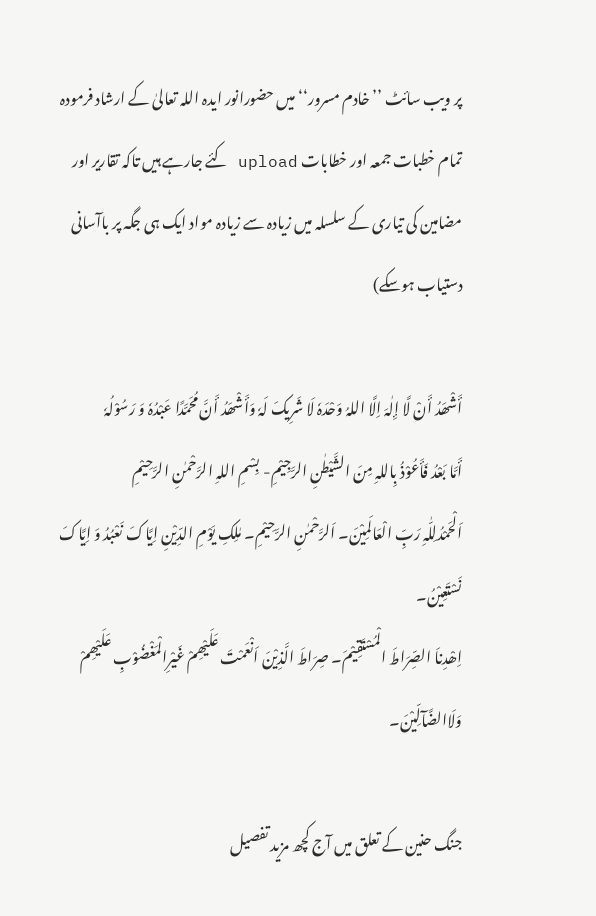پر ویب سائٹ ’’خادم مسرور‘‘ میں حضورانور ایدہ اللہ تعالیٰ کے ارشاد فرمودہ تمام خطبات جمعہ اور خطابات upload کئے جارہے ہیں تاکہ تقاریر اور مضامین کی تیاری کے سلسلہ میں زیادہ سے زیادہ مواد ایک ہی جگہ پر باآسانی دستیاب ہوسکے)

أَشْھَدُ أَنْ لَّا إِلٰہَ اِلَّا اللہُ وَحْدَہٗ لَا شَرِیکَ لَہٗ وَأَشْھَدُ أَنَّ مُحَمَّدًا عَبْدُہٗ وَ رَسُوْلُہٗ
أَمَّا بَعْدُ فَأَعُوْذُ بِاللہِ مِنَ الشَّیْطٰنِ الرَّجِیْمِ- بِسْمِ اللہِ الرَّحْمٰنِ الرَّحِیْمِ
اَلْحَمْدُلِلّٰہِ رَبِّ الْعَالَمِیْنَ۔ اَلرَّحْمٰنِ الرَّحِیْمِ۔ مٰلِکِ یَوْمِ الدِّیْنِ اِیَّاکَ نَعْبُدُ وَ اِیَّاکَ نَسْتَعِیْنُ۔
اِھْدِناَ الصِّرَاطَ الْمُسْتَقِیْمَ۔ صِرَاطَ الَّذِیْنَ اَنْعَمْتَ عَلَیْھِمْ غَیْرِالْمَغْضُوْبِ عَلَیْھِمْ وَلَاالضَّآلِّیْنَ۔

جنگ حنین کے تعلق میں آج کچھ مزید تفصیل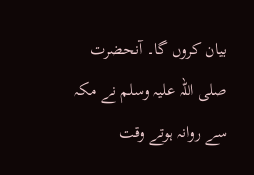بیان کروں گا۔ آنحضرت صلی اللہ علیہ وسلم نے مکہ سے روانہ ہوتے وقت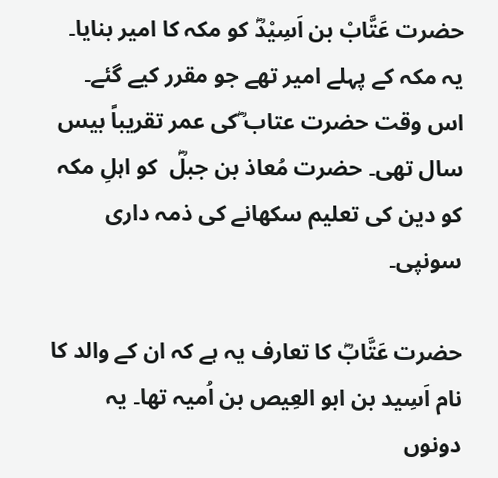حضرت عَتَّابْ بن اَسِیْدؓ کو مکہ کا امیر بنایا۔ یہ مکہ کے پہلے امیر تھے جو مقرر کیے گئے۔ اس وقت حضرت عتاب ؓکی عمر تقریباً بیس سال تھی۔ حضرت مُعاذ بن جبلؓ  کو اہلِ مکہ کو دین کی تعلیم سکھانے کی ذمہ داری سونپی۔

حضرت عَتَّابؓ کا تعارف یہ ہے کہ ان کے والد کا نام اَسِید بن ابو العِیص بن اُمیہ تھا۔ یہ دونوں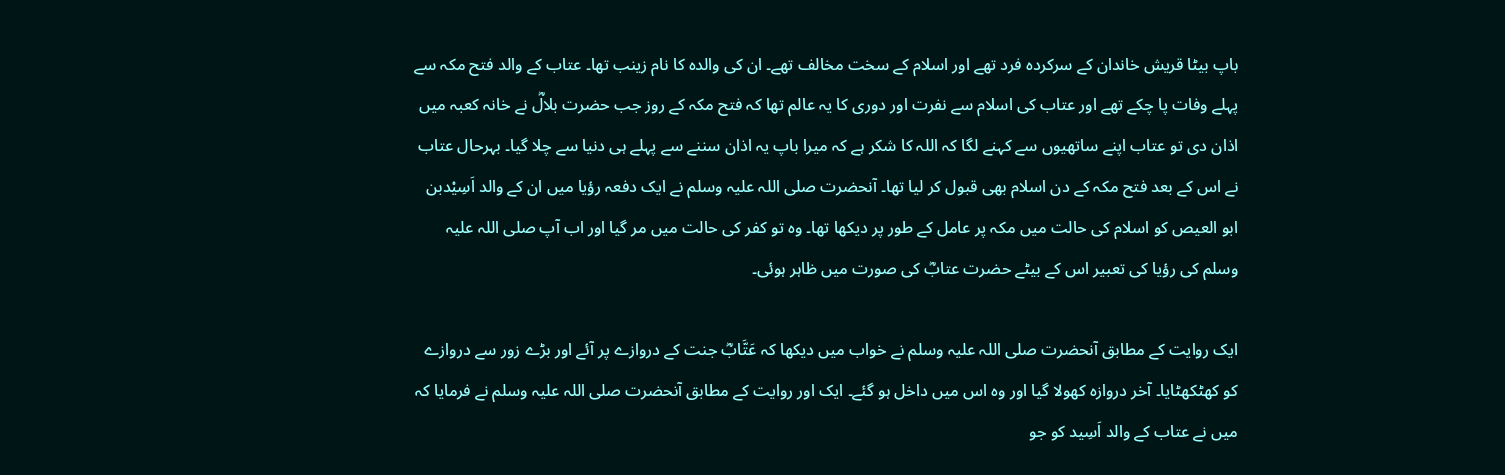باپ بیٹا قریش خاندان کے سرکردہ فرد تھے اور اسلام کے سخت مخالف تھے۔ ان کی والدہ کا نام زینب تھا۔ عتاب کے والد فتح مکہ سے پہلے وفات پا چکے تھے اور عتاب کی اسلام سے نفرت اور دوری کا یہ عالم تھا کہ فتح مکہ کے روز جب حضرت بلالؓ نے خانہ کعبہ میں اذان دی تو عتاب اپنے ساتھیوں سے کہنے لگا کہ اللہ کا شکر ہے کہ میرا باپ یہ اذان سننے سے پہلے ہی دنیا سے چلا گیا۔ بہرحال عتاب نے اس کے بعد فتح مکہ کے دن اسلام بھی قبول کر لیا تھا۔ آنحضرت صلی اللہ علیہ وسلم نے ایک دفعہ رؤیا میں ان کے والد اَسِیْدبن ابو العیص کو اسلام کی حالت میں مکہ پر عامل کے طور پر دیکھا تھا۔ وہ تو کفر کی حالت میں مر گیا اور اب آپ صلی اللہ علیہ وسلم کی رؤیا کی تعبیر اس کے بیٹے حضرت عتابؓ کی صورت میں ظاہر ہوئی۔

ایک روایت کے مطابق آنحضرت صلی اللہ علیہ وسلم نے خواب میں دیکھا کہ عَتَّابؓ جنت کے دروازے پر آئے اور بڑے زور سے دروازے کو کھٹکھٹایا۔ آخر دروازہ کھولا گیا اور وہ اس میں داخل ہو گئے۔ ایک اور روایت کے مطابق آنحضرت صلی اللہ علیہ وسلم نے فرمایا کہ میں نے عتاب کے والد اَسِید کو جو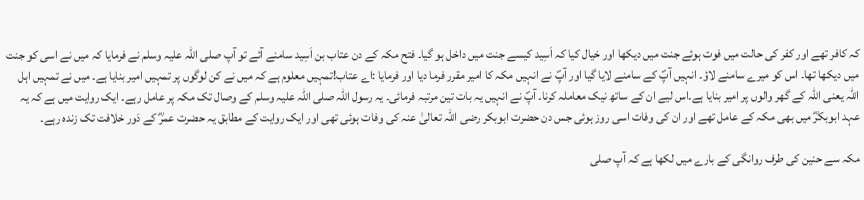کہ کافر تھے اور کفر کی حالت میں فوت ہوئے جنت میں دیکھا اور خیال کیا کہ اَسِید کیسے جنت میں داخل ہو گیا۔ فتح مکہ کے دن عتاب بن اَسِید سامنے آئے تو آپ صلی اللہ علیہ وسلم نے فرمایا کہ میں نے اسی کو جنت میں دیکھا تھا۔ اس کو میرے سامنے لاؤ۔ انہیں آپؐ کے سامنے لایا گیا اور آپؐ نے انہیں مکہ کا امیر مقرر فرما دیا اور فرمایا :اے عتاب!تمہیں معلوم ہے کہ میں نے کن لوگوں پر تمہیں امیر بنایا ہے۔ میں نے تمہیں اہل اللہ یعنی اللہ کے گھر والوں پر امیر بنایا ہے۔اس لیے ان کے ساتھ نیک معاملہ کرنا۔ آپؐ نے انہیں یہ بات تین مرتبہ فرمائی۔ یہ رسول اللہ صلی اللہ علیہ وسلم کے وصال تک مکہ پر عامل رہے۔ ایک روایت میں ہے کہ یہ عہد ابوبکرؓ میں بھی مکہ کے عامل تھے اور ان کی وفات اسی روز ہوئی جس دن حضرت ابوبکر رضی اللہ تعالیٰ عنہ کی وفات ہوئی تھی اور ایک روایت کے مطابق یہ حضرت عمرؓ کے دَور خلافت تک زندہ رہے۔

مکہ سے حنین کی طرف روانگی کے بارے میں لکھا ہے کہ آپ صلی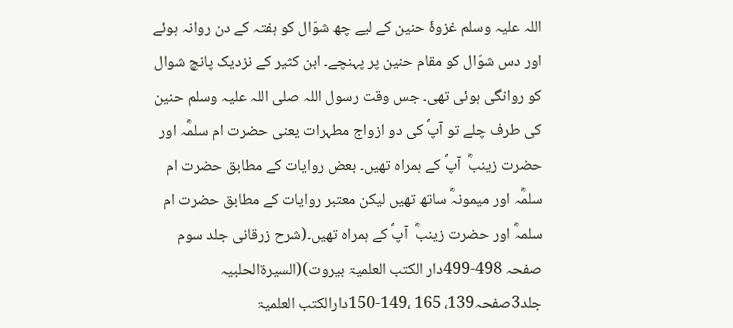اللہ علیہ وسلم غزوۂ حنین کے لیے چھ شوّال کو ہفتہ کے دن روانہ ہوئے اور دس شوّال کو مقام حنین پر پہنچے۔ ابن کثیر کے نزدیک پانچ شوال کو روانگی ہوئی تھی۔ جس وقت رسول اللہ صلی اللہ علیہ وسلم حنین کی طرف چلے تو آپؐ کی دو ازواج مطہرات یعنی حضرت ام سلمؓہ اور حضرت زینبؓ  آپؐ کے ہمراہ تھیں۔ بعض روایات کے مطابق حضرت ام سلمؓہ اور میمونہؓ ساتھ تھیں لیکن معتبر روایات کے مطابق حضرت ام سلمہؓ اور حضرت زینبؓ  آپؐ کے ہمراہ تھیں۔(شرح زرقانی جلد سوم صفحہ 498-499دار الکتب العلمیۃ بیروت)(السیرۃالحلبیہ جلد3صفحہ139، 165 ،149-150دارالکتب العلمیۃ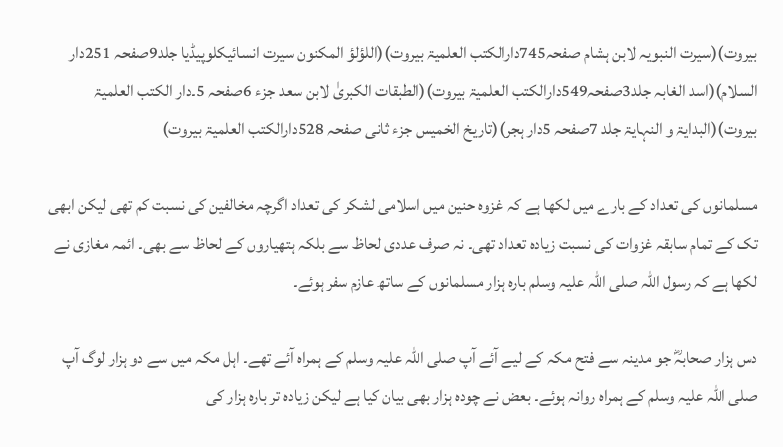بیروت)(سیرت النبویہ لابن ہشام صفحہ745دارالکتب العلمیۃ بیروت)(اللؤلؤ المکنون سیرت انسائیکلوپیڈیا جلد9صفحہ 251دار السلام)(اسد الغابہ جلد3صفحہ549دارالکتب العلمیۃ بیروت)(الطبقات الکبریٰ لابن سعد جزء 6صفحہ 5۔دار الکتب العلمیۃ بیروت)(البدایۃ و النہایۃ جلد 7صفحہ 5دار ہجر)(تاریخ الخمیس جزء ثانی صفحہ 528دارالکتب العلمیۃ بیروت)

مسلمانوں کی تعداد کے بارے میں لکھا ہے کہ غزوہ حنین میں اسلامی لشکر کی تعداد اگرچہ مخالفین کی نسبت کم تھی لیکن ابھی تک کے تمام سابقہ غزوات کی نسبت زیادہ تعداد تھی۔ نہ صرف عددی لحاظ سے بلکہ ہتھیاروں کے لحاظ سے بھی۔ ائمہ مغازی نے لکھا ہے کہ رسول اللہ صلی اللہ علیہ وسلم بارہ ہزار مسلمانوں کے ساتھ عازم سفر ہوئے۔

دس ہزار صحابہؓ جو مدینہ سے فتح مکہ کے لیے آئے آپ صلی اللہ علیہ وسلم کے ہمراہ آئے تھے۔ اہل مکہ میں سے دو ہزار لوگ آپ صلی اللہ علیہ وسلم کے ہمراہ روانہ ہوئے۔ بعض نے چودہ ہزار بھی بیان کیا ہے لیکن زیادہ تر بارہ ہزار کی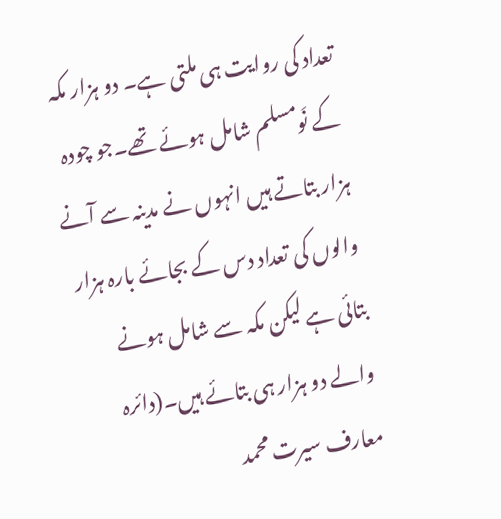تعداد کی روایت ہی ملتی ہے۔ دو ہزار مکہ کے نَومسلم شامل ہوئے تھے۔جو چودہ ہزار بتاتے ہیں انہوں نے مدینہ سے آنے والوں کی تعداد دس کے بجائے بارہ ہزار بتائی ہے لیکن مکہ سے شامل ہونے والے دو ہزار ہی بتائے ہیں۔(دائرہ معارف سیرت محمد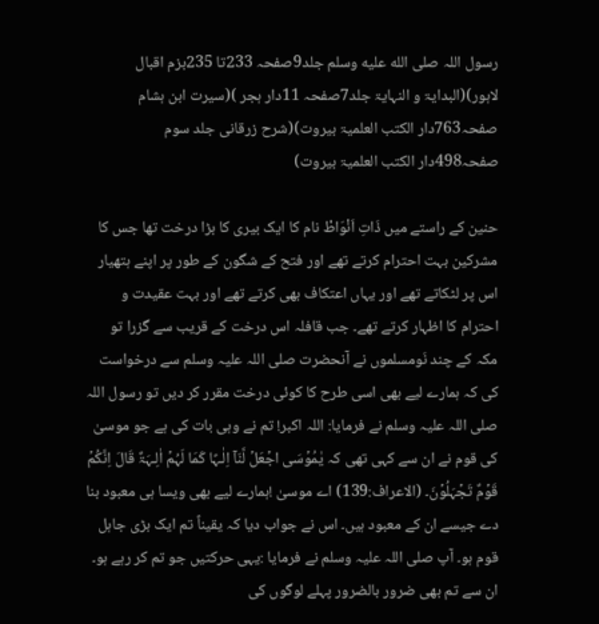رسول اللہ صلى الله عليه وسلم جلد9صفحہ 233تا 235بزم اقبال لاہور)(البدایۃ و النہایۃ جلد7صفحہ 11دار ہجر )(سیرت ابن ہشام صفحہ763دار الکتب العلمیۃ بیروت)(شرح زرقانی جلد سوم صفحہ498دار الکتب العلمیۃ بیروت)

حنین کے راستے میں ذَاتِ اَنْوَاطْ نام کا ایک بیری کا بڑا درخت تھا جس کا مشرکین بہت احترام کرتے تھے اور فتح کے شگون کے طور پر اپنے ہتھیار اس پر لٹکاتے تھے اور یہاں اعتکاف بھی کرتے تھے اور بہت عقیدت و احترام کا اظہار کرتے تھے۔ جب قافلہ اس درخت کے قریب سے گزرا تو مکہ کے چند نَومسلموں نے آنحضرت صلی اللہ علیہ وسلم سے درخواست کی کہ ہمارے لیے بھی اسی طرح کا کوئی درخت مقرر کر دیں تو رسول اللہ صلی اللہ علیہ وسلم نے فرمایا: اللہ اکبر! تم نے وہی بات کی ہے جو موسیٰ کی قوم نے ان سے کہی تھی کہ یٰمُوۡسَی اجۡعَلۡ لَّنَاۤ اِلٰـہًا کَمَا لَہُمۡ اٰلِـہَۃٌ قَالَ اِنَّکُمۡ قَوۡمٌ تَجۡہَلُوۡنَ۔ (الاعراف:139) اے موسیٰ !ہمارے لیے بھی ویسا ہی معبود بنا دے جیسے ان کے معبود ہیں۔ اس نے جواب دیا کہ یقیناً تم ایک بڑی جاہل قوم ہو۔ آپ صلی اللہ علیہ وسلم نے فرمایا :یہی حرکتیں جو تم کر رہے ہو۔ ان سے تم بھی ضرور بالضرور پہلے لوگوں کی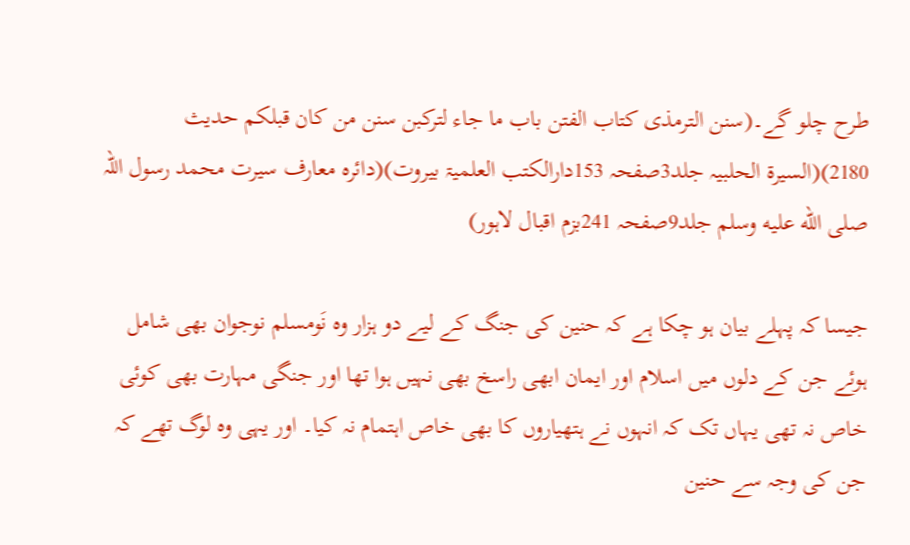طرح چلو گے۔(سنن الترمذی کتاب الفتن باب ما جاء لترکبن سنن من کان قبلکم حدیث 2180)(السیرة الحلبیہ جلد3صفحہ 153دارالکتب العلمیۃ بیروت)(دائرہ معارف سیرت محمد رسول اللہ صلى الله عليه وسلم جلد9صفحہ 241بزم اقبال لاہور)

جیسا کہ پہلے بیان ہو چکا ہے کہ حنین کی جنگ کے لیے دو ہزار وہ نَومسلم نوجوان بھی شامل ہوئے جن کے دلوں میں اسلام اور ایمان ابھی راسخ بھی نہیں ہوا تھا اور جنگی مہارت بھی کوئی خاص نہ تھی یہاں تک کہ انہوں نے ہتھیاروں کا بھی خاص اہتمام نہ کیا۔ اور یہی وہ لوگ تھے کہ جن کی وجہ سے حنین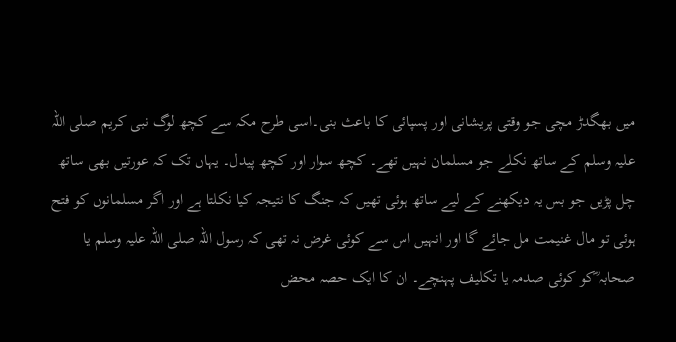میں بھگدڑ مچی جو وقتی پریشانی اور پسپائی کا باعث بنی۔اسی طرح مکہ سے کچھ لوگ نبی کریم صلی اللہ علیہ وسلم کے ساتھ نکلے جو مسلمان نہیں تھے۔ کچھ سوار اور کچھ پیدل۔ یہاں تک کہ عورتیں بھی ساتھ چل پڑیں جو بس یہ دیکھنے کے لیے ساتھ ہوئی تھیں کہ جنگ کا نتیجہ کیا نکلتا ہے اور اگر مسلمانوں کو فتح ہوئی تو مال غنیمت مل جائے گا اور انہیں اس سے کوئی غرض نہ تھی کہ رسول اللہ صلی اللہ علیہ وسلم یا صحابہ ؓکو کوئی صدمہ یا تکلیف پہنچے۔ ان کا ایک حصہ محض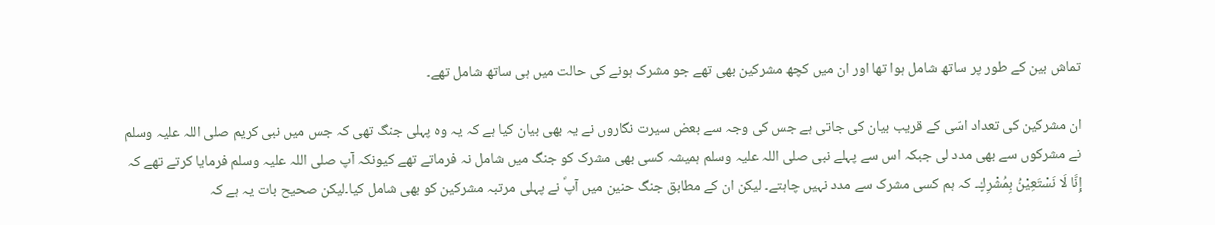تماش بین کے طور پر ساتھ شامل ہوا تھا اور ان میں کچھ مشرکین بھی تھے جو مشرک ہونے کی حالت میں ہی ساتھ شامل تھے۔

ان مشرکین کی تعداد اسّی کے قریب بیان کی جاتی ہے جس کی وجہ سے بعض سیرت نگاروں نے یہ بھی بیان کیا ہے کہ یہ وہ پہلی جنگ تھی کہ جس میں نبی کریم صلی اللہ علیہ وسلم نے مشرکوں سے بھی مدد لی جبکہ اس سے پہلے نبی صلی اللہ علیہ وسلم ہمیشہ کسی بھی مشرک کو جنگ میں شامل نہ فرماتے تھے کیونکہ آپ صلی اللہ علیہ وسلم فرمایا کرتے تھے کہ إِنَّا لَا نَسْتَعِيْنُ بِمُشْرِكٍ۔ کہ ہم کسی مشرک سے مدد نہیں چاہتے۔ لیکن ان کے مطابق جنگ حنین میں آپؐ نے پہلی مرتبہ مشرکین کو بھی شامل کیا۔لیکن صحیح بات یہ ہے کہ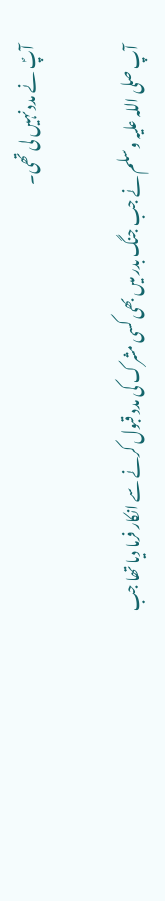آپؐ نے مدد نہیں لی تھی۔

آپ صلی اللہ علیہ وسلم نے جب جنگ بدر میں بھی کسی مشرک کی مدد قبول کرنے سے انکار فرما دیا تھا جب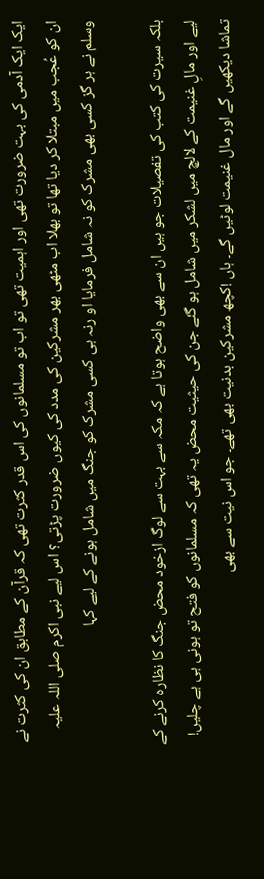ایک ایک آدمی کی بہت ضرورت تھی اور اہمیت تھی تو اب تو مسلمانوں کی اس قدر کثرت تھی کہ قرآن کے مطابق ان کی کثرت نے ان کو عُجب میں مبتلا کر دیا تھا تو بھلا اب مٹھی بھر مشرکین کی مدد کی کیوں ضرورت پڑتی؟ اس لیے نبی اکرم صلی اللہ علیہ وسلم نے ہر گز کسی بھی مشرک کو نہ شامل فرمایا او رنہ ہی کسی مشرک کو جنگ میں شامل ہونے کے لیے کہا

بلکہ سیرت کی کتب کی تفصیلات جو ہیں ان سے بھی واضح ہوتا ہے کہ مکہ سے بہت سے لوگ ازخود محض جنگ کا نظارہ کرنے کے لیے اور مالِ غنیمت کے لالچ میں لشکر میں شامل ہو گئے جن کی حیثیت محض یہ تھی کہ مسلمانوں کو فتح تو ہونی ہی ہے چلیں! تماشا دیکھیں گے اور مال غنیمت لوٹیں گے۔ ہاں !کچھ مشرکین بدنیت بھی تھے۔ جو اس نیت سے بھی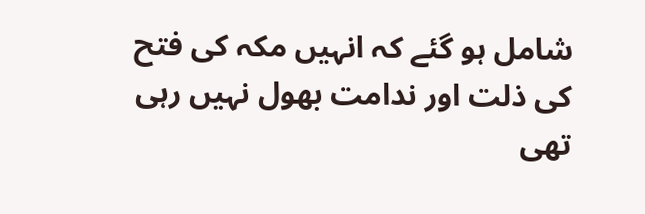شامل ہو گئے کہ انہیں مکہ کی فتح کی ذلت اور ندامت بھول نہیں رہی تھی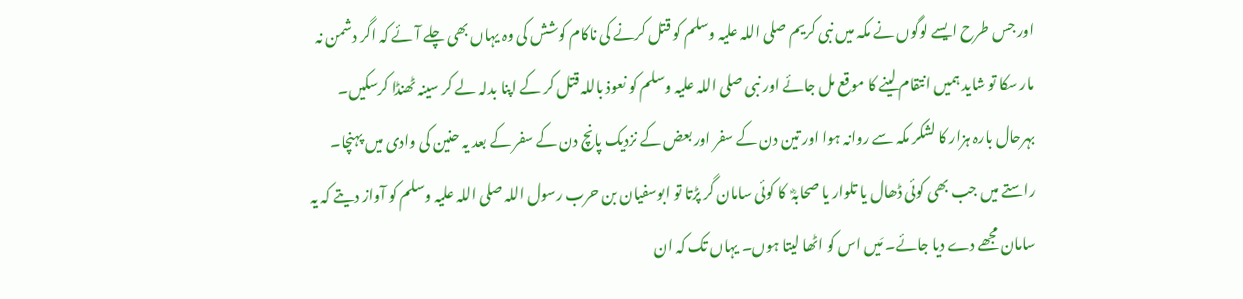اور جس طرح ایسے لوگوں نے مکہ میں نبی کریم صلی اللہ علیہ وسلم کو قتل کرنے کی ناکام کوشش کی وہ یہاں بھی چلے آئے کہ اگر دشمن نہ مار سکا تو شاید ہمیں انتقام لینے کا موقع مل جائے اور نبی صلی اللہ علیہ وسلم کو نعوذ باللہ قتل کر کے اپنا بدلہ لے کر سینہ ٹھنڈا کرسکیں۔ بہرحال بارہ ہزار کا لشکر مکہ سے روانہ ہوا اور تین دن کے سفر اور بعض کے نزدیک پانچ دن کے سفر کے بعد یہ حنین کی وادی میں پہنچا۔ راستے میں جب بھی کوئی ڈھال یا تلوار یا صحابہؓ  کا کوئی سامان گر پڑتا تو ابوسفیان بن حرب رسول اللہ صلی اللہ علیہ وسلم کو آواز دیتے کہ یہ سامان مجھے دے دیا جائے۔ مَیں اس کو اٹھا لیتا ہوں۔ یہاں تک کہ ان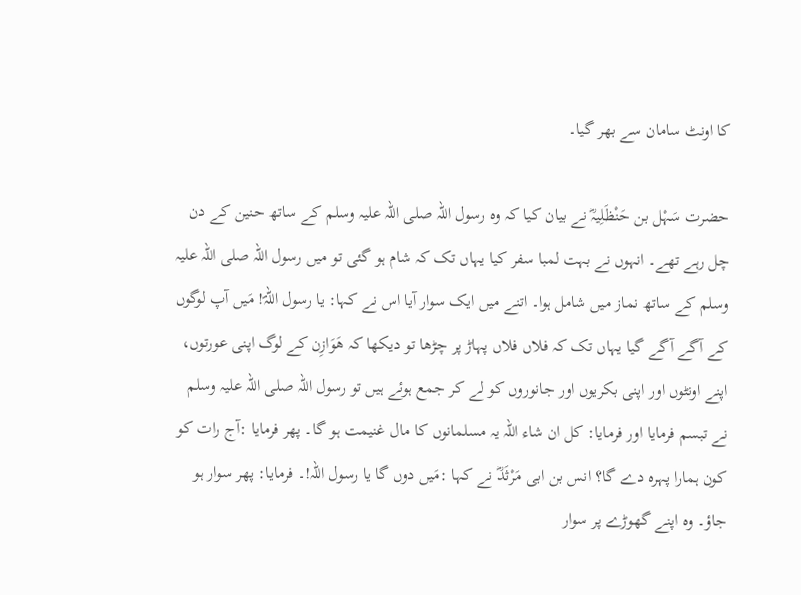کا اونٹ سامان سے بھر گیا۔

حضرت سَہْل بن حَنْظَلِیہؓ نے بیان کیا کہ وہ رسول اللہ صلی اللہ علیہ وسلم کے ساتھ حنین کے دن چل رہے تھے۔ انہوں نے بہت لمبا سفر کیا یہاں تک کہ شام ہو گئی تو میں رسول اللہ صلی اللہ علیہ وسلم کے ساتھ نماز میں شامل ہوا۔ اتنے میں ایک سوار آیا اس نے کہا: یا رسول اللہؐ! مَیں آپ لوگوں کے آگے آگے گیا یہاں تک کہ فلاں فلاں پہاڑ پر چڑھا تو دیکھا کہ ھَوَازِن کے لوگ اپنی عورتوں، اپنے اونٹوں اور اپنی بکریوں اور جانوروں کو لے کر جمع ہوئے ہیں تو رسول اللہ صلی اللہ علیہ وسلم نے تبسم فرمایا اور فرمایا: کل ان شاء اللہ یہ مسلمانوں کا مال غنیمت ہو گا۔ پھر فرمایا :آج رات کو کون ہمارا پہرہ دے گا؟ انس بن ابی مَرْثَدؓ نے کہا :مَیں دوں گا یا رسول اللہ!۔ فرمایا: پھر سوار ہو جاؤ۔ وہ اپنے گھوڑے پر سوار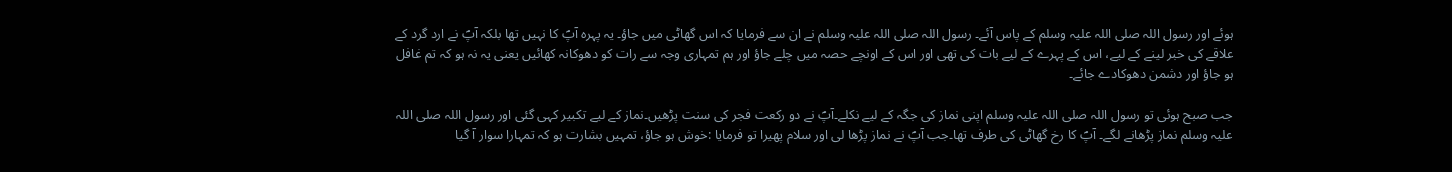ہوئے اور رسول اللہ صلی اللہ علیہ وسلم کے پاس آئے۔ رسول اللہ صلی اللہ علیہ وسلم نے ان سے فرمایا کہ اس گھاٹی میں جاؤ۔ یہ پہرہ آپؐ کا نہیں تھا بلکہ آپؐ نے ارد گرد کے علاقے کی خبر لینے کے لیے، اس کے پہرے کے لیے بات کی تھی اور اس کے اونچے حصہ میں چلے جاؤ اور ہم تمہاری وجہ سے رات کو دھوکانہ کھائیں یعنی یہ نہ ہو کہ تم غافل ہو جاؤ اور دشمن دھوکادے جائے۔

جب صبح ہوئی تو رسول اللہ صلی اللہ علیہ وسلم اپنی نماز کی جگہ کے لیے نکلے۔آپؐ نے دو رکعت فجر کی سنت پڑھیں۔نماز کے لیے تکبیر کہی گئی اور رسول اللہ صلی اللہ علیہ وسلم نماز پڑھانے لگے۔ آپؐ کا رخ گھاٹی کی طرف تھا۔جب آپؐ نے نماز پڑھا لی اور سلام پھیرا تو فرمایا :خوش ہو جاؤ، تمہیں بشارت ہو کہ تمہارا سوار آ گیا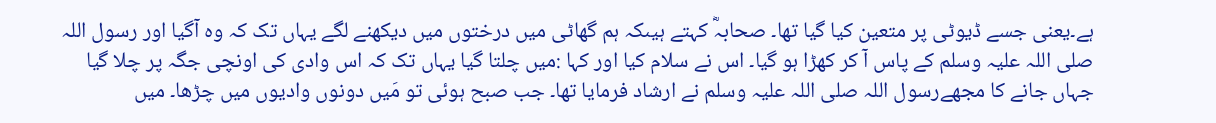ہے۔یعنی جسے ڈیوٹی پر متعین کیا گیا تھا۔ صحابہؓ کہتے ہیںکہ ہم گھاٹی میں درختوں میں دیکھنے لگے یہاں تک کہ وہ آگیا اور رسول اللہ صلی اللہ علیہ وسلم کے پاس آ کر کھڑا ہو گیا۔ اس نے سلام کیا اور کہا :میں چلتا گیا یہاں تک کہ اس وادی کی اونچی جگہ پر چلا گیا جہاں جانے کا مجھےرسول اللہ صلی اللہ علیہ وسلم نے ارشاد فرمایا تھا۔ جب صبح ہوئی تو مَیں دونوں وادیوں میں چڑھا۔ میں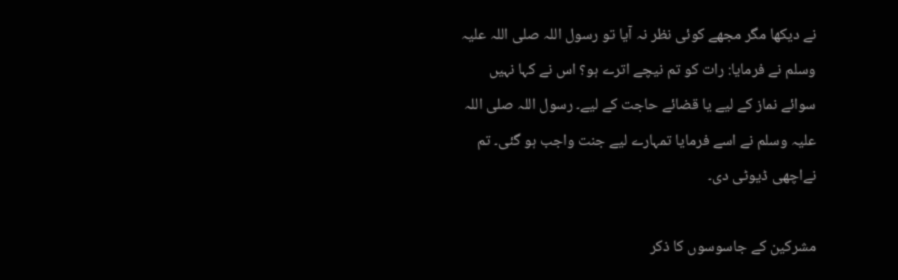نے دیکھا مگر مجھے کوئی نظر نہ آیا تو رسول اللہ صلی اللہ علیہ وسلم نے فرمایا: رات کو تم نیچے اترے ہو؟ اس نے کہا نہیں سوائے نماز کے لیے یا قضائے حاجت کے لیے۔ رسول اللہ صلی اللہ علیہ وسلم نے اسے فرمایا تمہارے لیے جنت واجب ہو گئی۔ تم نےاچھی ڈیوٹی دی۔

مشرکین کے جاسوسوں کا ذکر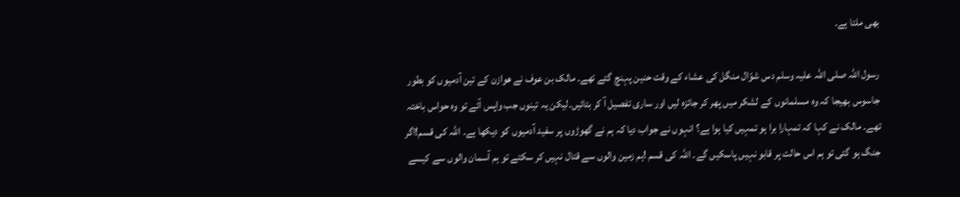بھی ملتا ہے۔

رسول اللہ صلی اللہ علیہ وسلم دس شوّال منگل کی عشاء کے وقت حنین پہنچ گئے تھے۔ مالک بن عوف نے ھوازن کے تین آدمیوں کو بطور جاسوس بھیجا کہ وہ مسلمانوں کے لشکر میں پھر کر جائزہ لیں اور ساری تفصیل آ کر بتائیں۔لیکن یہ تینوں جب واپس آئے تو وہ حواس باختہ تھے۔ مالک نے کہا کہ تمہارا برا ہو تمہیں کیا ہوا ہے؟ انہوں نے جواب دیا کہ ہم نے گھوڑوں پر سفید آدمیوں کو دیکھا ہے۔ اللہ کی قسم!اگر جنگ ہو گئی تو ہم اس حالت پر قابو نہیں پاسکیں گے۔ اللہ کی قسم !ہم زمین والوں سے قتال نہیں کر سکتے تو ہم آسمان والوں سے کیسے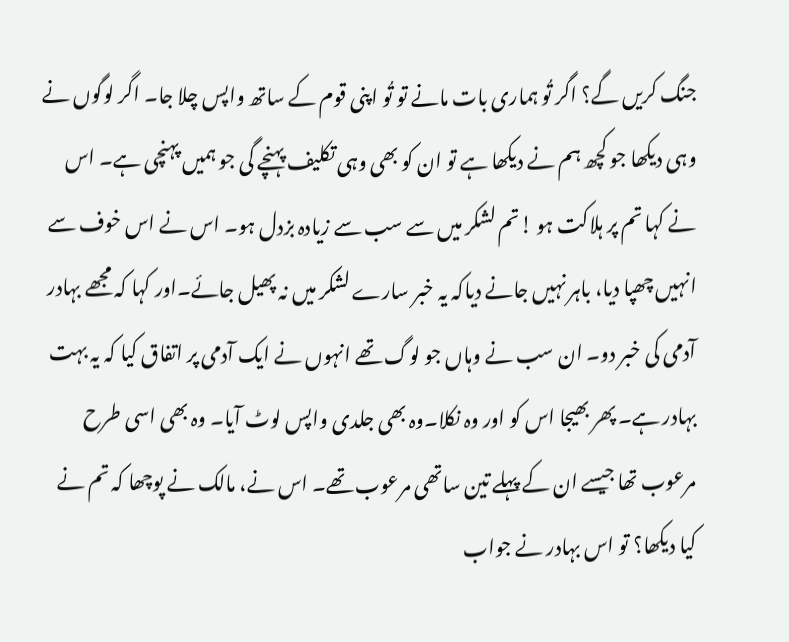جنگ کریں گے؟ اگر تُو ہماری بات مانے تو تُو اپنی قوم کے ساتھ واپس چلا جا۔ اگر لوگوں نے وہی دیکھا جو کچھ ہم نے دیکھا ہے تو ان کو بھی وہی تکلیف پہنچے گی جو ہمیں پہنچی ہے۔ اس نے کہا تم پر ہلاکت ہو !تم لشکر میں سے سب سے زیادہ بزدل ہو۔ اس نے اس خوف سے انہیں چھپا دیا، باہر نہیں جانے دیاکہ یہ خبر سارے لشکر میں نہ پھیل جائے۔اور کہا کہ مجھے بہادر آدمی کی خبر دو۔ ان سب نے وہاں جو لوگ تھے انہوں نے ایک آدمی پر اتفاق کیا کہ یہ بہت بہادر ہے۔ پھر بھیجا اس کو اور وہ نکلا۔وہ بھی جلدی واپس لوٹ آیا۔ وہ بھی اسی طرح مرعوب تھا جیسے ان کے پہلے تین ساتھی مرعوب تھے۔ اس نے، مالک نے پوچھا کہ تم نے کیا دیکھا؟ تو اس بہادر نے جواب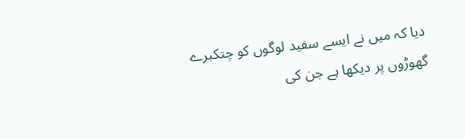دیا کہ میں نے ایسے سفید لوگوں کو چتکبرے گھوڑوں پر دیکھا ہے جن کی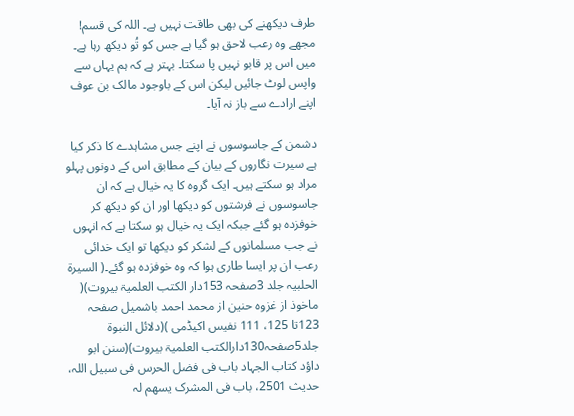طرف دیکھنے کی بھی طاقت نہیں ہے۔ اللہ کی قسم! مجھے وہ رعب لاحق ہو گیا ہے جس کو تُو دیکھ رہا ہے۔ میں اس پر قابو نہیں پا سکتا۔ بہتر ہے کہ ہم یہاں سے واپس لوٹ جائیں لیکن اس کے باوجود مالک بن عوف اپنے ارادے سے باز نہ آیا۔

دشمن کے جاسوسوں نے اپنے جس مشاہدے کا ذکر کیا ہے سیرت نگاروں کے بیان کے مطابق اس کے دونوں پہلو مراد ہو سکتے ہیں۔ ایک گروہ کا یہ خیال ہے کہ ان جاسوسوں نے فرشتوں کو دیکھا اور ان کو دیکھ کر خوفزدہ ہو گئے جبکہ ایک یہ خیال ہو سکتا ہے کہ انہوں نے جب مسلمانوں کے لشکر کو دیکھا تو ایک خدائی رعب ان پر ایسا طاری ہوا کہ وہ خوفزدہ ہو گئے۔( السیرۃ الحلبیہ جلد 3صفحہ 153دار الکتب العلمیۃ بیروت)( ماخوذ از غزوہ حنین از محمد احمد باشمیل صفحہ 123تا 125، 111 نفیس اکیڈمی )(دلائل النبوۃ جلد5صفحہ130دارالکتب العلمیۃ بیروت)(سنن ابو داؤد کتاب الجہاد باب فی فضل الحرس فی سبیل اللہ، حدیث 2501، باب فی المشرک یسھم لہ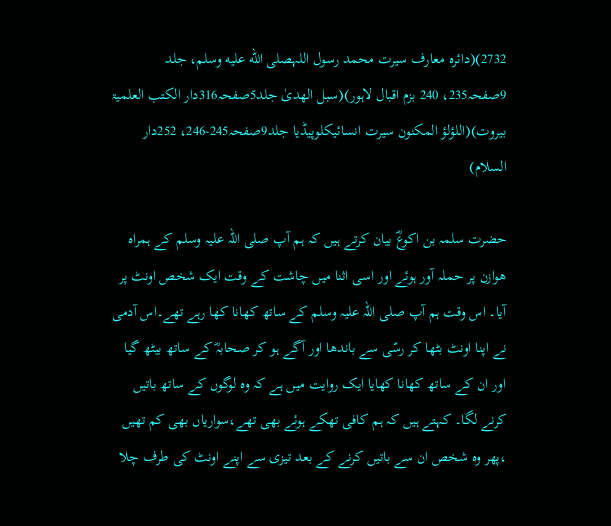2732)(دائرہ معارف سیرت محمد رسول اللہصلى الله عليه وسلم، جلد 9صفحہ235، 240 بزم اقبال لاہور)(سبل الھدیٰ جلد5صفحہ316دار الکتب العلمیۃ بیروت)(اللؤلؤ المکنون سیرت انسائیکلوپیڈیا جلد9صفحہ245-246، 252دار السلام)

حضرت سلمہ بن اکوعؓ بیان کرتے ہیں کہ ہم آپ صلی اللہ علیہ وسلم کے ہمراہ ھوازن پر حملہ آور ہوئے اور اسی اثنا میں چاشت کے وقت ایک شخص اونٹ پر آیا۔ اس وقت ہم آپ صلی اللہ علیہ وسلم کے ساتھ کھانا کھا رہے تھے۔اس آدمی نے اپنا اونٹ بٹھا کر رسّی سے باندھا اور آگے ہو کر صحابہؓ کے ساتھ بیٹھ گیا اور ان کے ساتھ کھانا کھایا ایک روایت میں ہے کہ وہ لوگوں کے ساتھ باتیں کرنے لگا۔ کہتے ہیں کہ ہم کافی تھکے ہوئے بھی تھے،سواریاں بھی کم تھیں ،پھر وہ شخص ان سے باتیں کرنے کے بعد تیزی سے اپنے اونٹ کی طرف چلا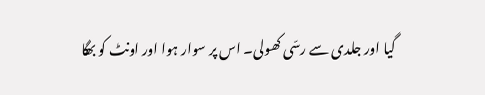گیا اور جلدی سے رسّی کھولی۔ اس پر سوار ہوا اور اونٹ کو بھگا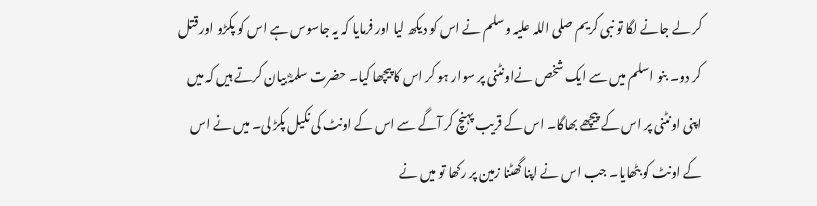کر لے جانے لگا تو نبی کریم صلی اللہ علیہ وسلم نے اس کو دیکھ لیا اور فرمایا کہ یہ جاسوس ہے اس کو پکڑو اور قتل کر دو۔ بنو اسلم میں سے ایک شخص نےاونٹنی پر سوار ہو کر اس کا پیچھا کیا۔ حضرت سلمہؓ بیان کرتے ہیں کہ میں اپنی اونٹنی پر اس کے پیچھے بھاگا۔ اس کے قریب پہنچ کر آگے سے اس کے اونٹ کی نکیل پکڑ لی۔ میں نے اس کے اونٹ کو بٹھایا۔ جب اس نے اپنا گھٹنا زمین پر رکھا تو میں نے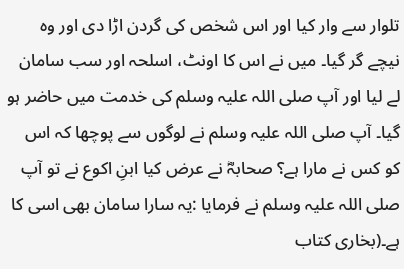تلوار سے وار کیا اور اس شخص کی گردن اڑا دی اور وہ نیچے گر گیا۔ میں نے اس کا اونٹ، اسلحہ اور سب سامان لے لیا اور آپ صلی اللہ علیہ وسلم کی خدمت میں حاضر ہو گیا۔ آپ صلی اللہ علیہ وسلم نے لوگوں سے پوچھا کہ اس کو کس نے مارا ہے؟ صحابہؓ نے عرض کیا ابنِ اکوع نے تو آپ صلی اللہ علیہ وسلم نے فرمایا :یہ سارا سامان بھی اسی کا ہے۔(بخاری کتاب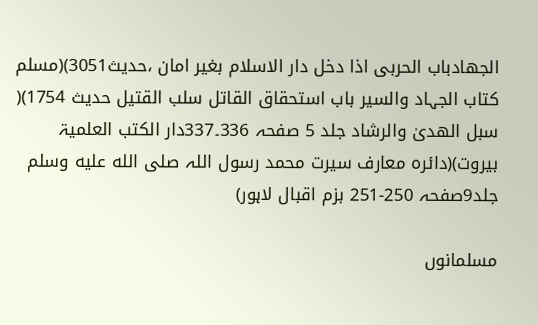الجھادباب الحربی اذا دخل دار الاسلام بغیر امان ،حدیث3051)(مسلم کتاب الجہاد والسیر باب استحقاق القاتل سلب القتیل حدیث 1754)( سبل الھدیٰ والرشاد جلد 5 صفحہ 336۔337دار الکتب العلمیۃ بیروت)(دائرہ معارف سیرت محمد رسول اللہ صلى الله عليه وسلم جلد9صفحہ 250-251 بزم اقبال لاہور)

مسلمانوں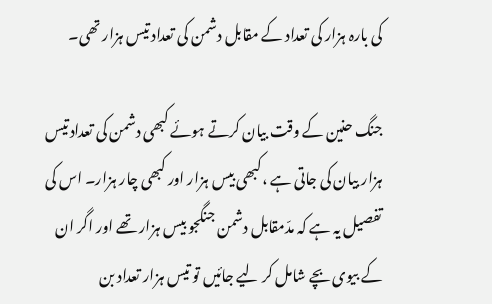کی بارہ ہزار کی تعداد کے مقابل دشمن کی تعداد تیس ہزار تھی۔

جنگ حنین کے وقت بیان کرتے ہوئے کبھی دشمن کی تعداد تیس ہزار بیان کی جاتی ہے ،کبھی بیس ہزار اور کبھی چار ہزار۔ اس کی تفصیل یہ ہے کہ مدّمقابل دشمن جنگجو بیس ہزار تھے اور اگر ان کے بیوی بچے شامل کر لیے جائیں تو تیس ہزار تعداد بن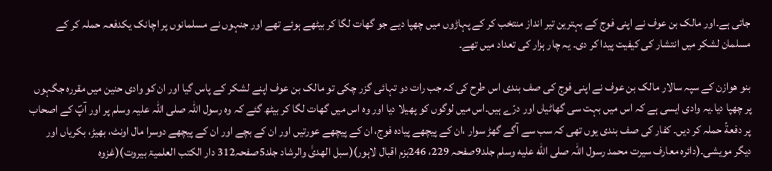جاتی ہے۔اور مالک بن عوف نے اپنی فوج کے بہترین تیر انداز منتخب کر کے پہاڑوں میں چھپا دیے جو گھات لگا کر بیٹھے ہوئے تھے اور جنہوں نے مسلمانوں پر اچانک یکدفعہ حملہ کر کے مسلمان لشکر میں انتشار کی کیفیت پیدا کر دی۔ یہ چار ہزار کی تعداد میں تھے۔

بنو ھوازن کے سپہ سالار مالک بن عوف نے اپنی فوج کی صف بندی اس طرح کی کہ جب رات دو تہائی گزر چکی تو مالک بن عوف اپنے لشکر کے پاس گیا اور ان کو وادی حنین میں مقررہ جگہوں پر چھپا دیا۔یہ وادی ایسی ہے کہ اس میں بہت سی گھاٹیاں اور درّے ہیں۔اس میں لوگوں کو پھیلا دیا اور وہ اس میں گھات لگا کر بیٹھ گئے کہ وہ رسول اللہ صلی اللہ علیہ وسلم پر اور آپؐ کے اصحاب پر دفعةً حملہ کر دیں۔ کفار کی صف بندی یوں تھی کہ سب سے آگے گھڑ سوار ،ان کے پیچھے پیادہ فوج، ان کے پیچھے عورتیں اور ان کے بچے اور ان کے پیچھے دوسرا مال اونٹ، بھیڑ، بکریاں اور دیگر مویشی۔(دائرہ معارف سیرت محمد رسول اللہ صلى الله عليه وسلم جلد9صفحہ 229، 246بزم اقبال لاہور)(سبل الھدیٰ والرشاد جلد5صفحہ312 دار الکتب العلمیۃ بیروت)(غزوہ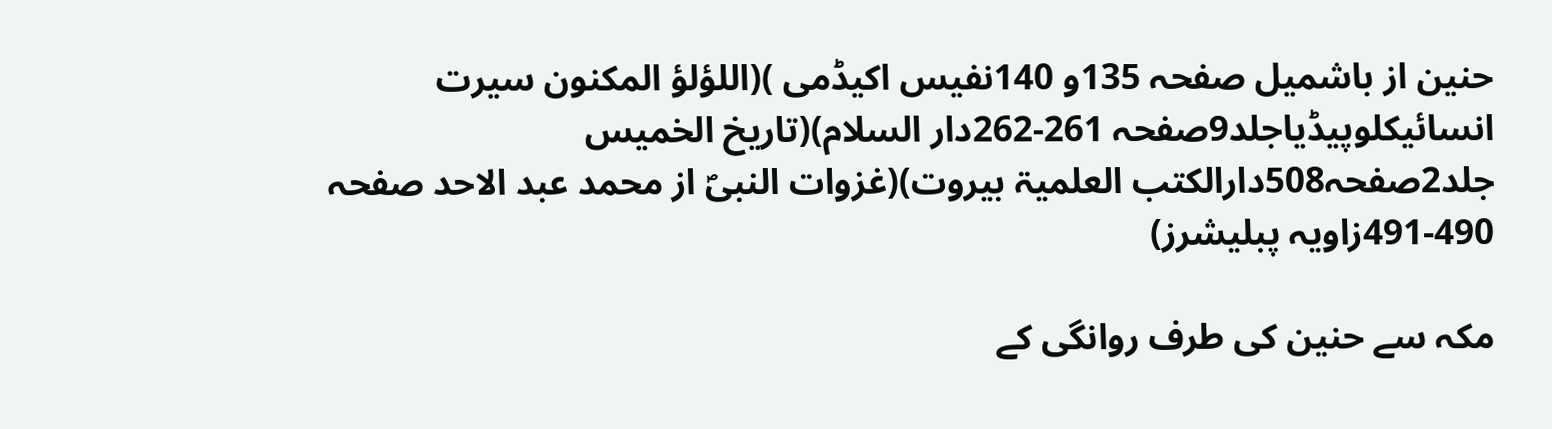حنین از باشمیل صفحہ 135و 140نفیس اکیڈمی )(اللؤلؤ المکنون سیرت انسائیکلوپیڈیاجلد9صفحہ 261-262دار السلام)(تاریخ الخمیس جلد2صفحہ508دارالکتب العلمیۃ بیروت)(غزوات النبیؐ از محمد عبد الاحد صفحہ 490-491زاویہ پبلیشرز)

مکہ سے حنین کی طرف روانگی کے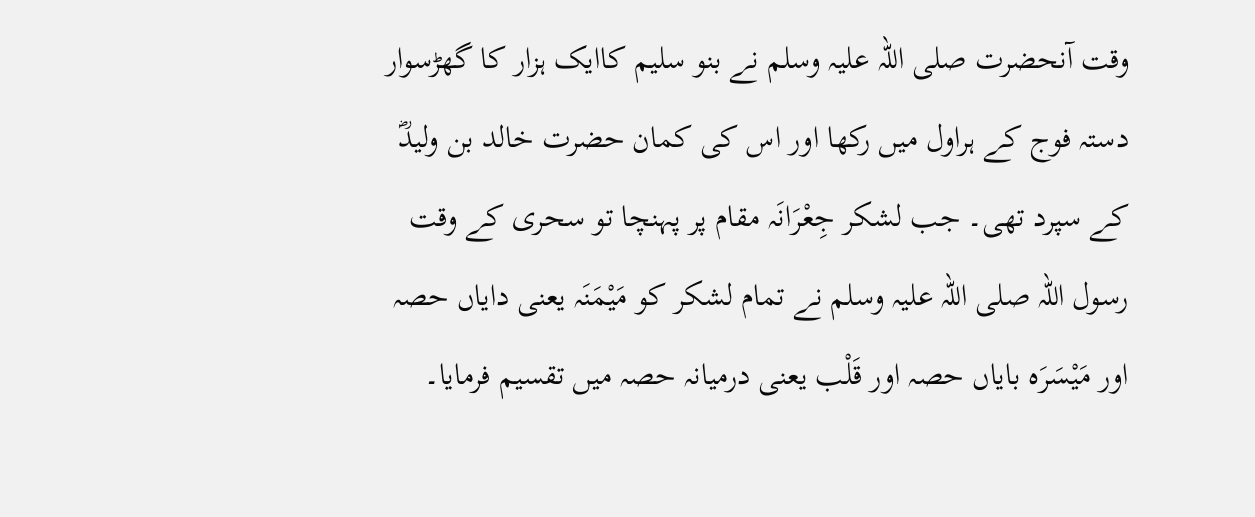وقت آنحضرت صلی اللہ علیہ وسلم نے بنو سلیم کاایک ہزار کا گھڑسوار دستہ فوج کے ہراول میں رکھا اور اس کی کمان حضرت خالد بن ولیدؓ کے سپرد تھی۔ جب لشکر جِعْرَانَہ مقام پر پہنچا تو سحری کے وقت رسول اللہ صلی اللہ علیہ وسلم نے تمام لشکر کو مَیْمَنَہ یعنی دایاں حصہ اور مَیْسَرَہ بایاں حصہ اور قَلْب یعنی درمیانہ حصہ میں تقسیم فرمایا۔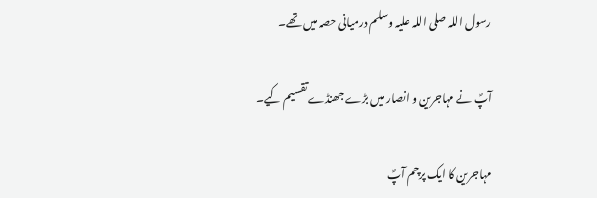رسول اللہ صلی اللہ علیہ وسلم درمیانی حصہ میں تھے۔

آپؐ نے مہاجرین و انصار میں بڑے جھنڈے تقسیم کیے۔

مہاجرین کا ایک پرچم آپؐ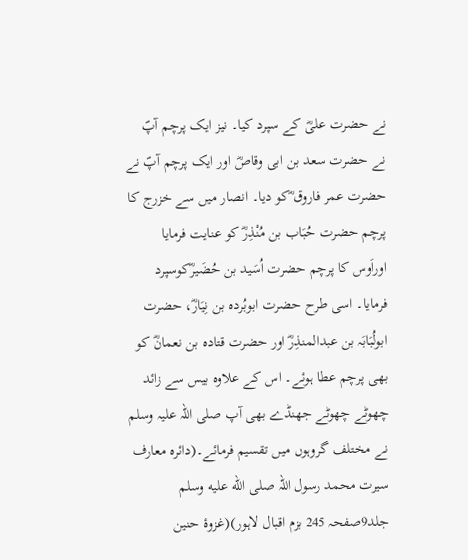نے حضرت علیؓ کے سپرد کیا۔ نیز ایک پرچم آپؐ نے حضرت سعد بن ابی وقاصؓ اور ایک پرچم آپؐ نے حضرت عمر فاروق ؓکو دیا۔ انصار میں سے خزرج کا پرچم حضرت حُبَاب بن مُنْذِرؓ کو عنایت فرمایا اوراَوس کا پرچم حضرت اُسَید بن حُضَیرؓکوسپرد فرمایا۔ اسی طرح حضرت ابوبُردہ بن نِیَارؓ، حضرت ابولُبَابَہ بن عبدالمنذِرؓ اور حضرت قتادہ بن نعمانؓ کو بھی پرچم عطا ہوئے۔ اس کے علاوہ بیس سے زائد چھوٹے چھوٹے جھنڈے بھی آپ صلی اللہ علیہ وسلم نے مختلف گروہوں میں تقسیم فرمائے۔(دائرہ معارف سیرت محمد رسول اللہ صلى الله عليه وسلم جلد9صفحہ 245 بزم اقبال لاہور)(غزوۂ حنین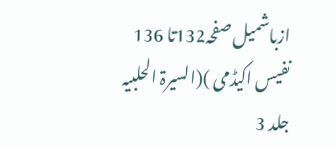ازباشمیل صفحہ132تا 136 نفیس اکیڈمی )(السیرۃ الحلبیہ جلد 3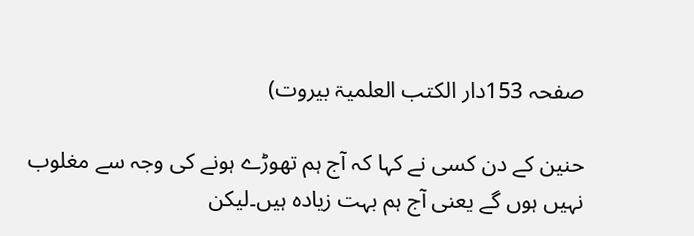صفحہ 153دار الکتب العلمیۃ بیروت)

حنین کے دن کسی نے کہا کہ آج ہم تھوڑے ہونے کی وجہ سے مغلوب نہیں ہوں گے یعنی آج ہم بہت زیادہ ہیں۔لیکن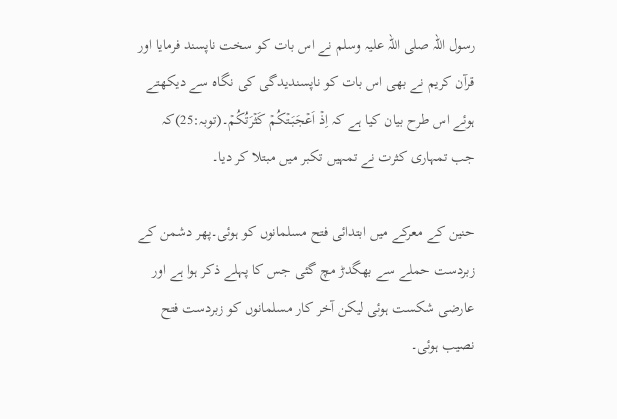رسول اللہ صلی اللہ علیہ وسلم نے اس بات کو سخت ناپسند فرمایا اور قرآن کریم نے بھی اس بات کو ناپسندیدگی کی نگاہ سے دیکھتے ہوئے اس طرح بیان کیا ہے کہ اِذۡ اَعۡجَبَتۡکُمۡ کَثۡرَتُکُمۡ۔(توبہ:25)کہ جب تمہاری کثرت نے تمہیں تکبر میں مبتلا کر دیا۔

حنین کے معرکے میں ابتدائی فتح مسلمانوں کو ہوئی۔پھر دشمن کے زبردست حملے سے بھگدڑ مچ گئی جس کا پہلے ذکر ہوا ہے اور عارضی شکست ہوئی لیکن آخر کار مسلمانوں کو زبردست فتح نصیب ہوئی۔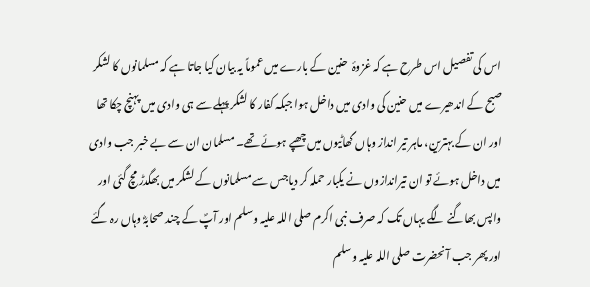اس کی تفصیل اس طرح ہے کہ غزوۂ  حنین کے بارے میں عموماً یہ بیان کیا جاتا ہے کہ مسلمانوں کا لشکر صبح کے اندھیرے میں حنین کی وادی میں داخل ہوا جبکہ کفار کا لشکر پہلے سے ہی وادی میں پہنچ چکا تھا اور ان کے بہترین، ماہر تیر انداز وہاں گھاٹیوں میں چھپے ہوئے تھے۔ مسلمان ان سے بے خبر جب وادی میں داخل ہوئے تو ان تیراندازوں نے یکبار حملہ کر دیاجس سے مسلمانوں کے لشکر میں بھگدڑ مچ گئی اور واپس بھاگنے لگے یہاں تک کہ صرف نبی اکرم صلی اللہ علیہ وسلم اور آپؐ کے چند صحابہؓ وہاں رہ گئے اور پھر جب آنحضرت صلی اللہ علیہ وسلم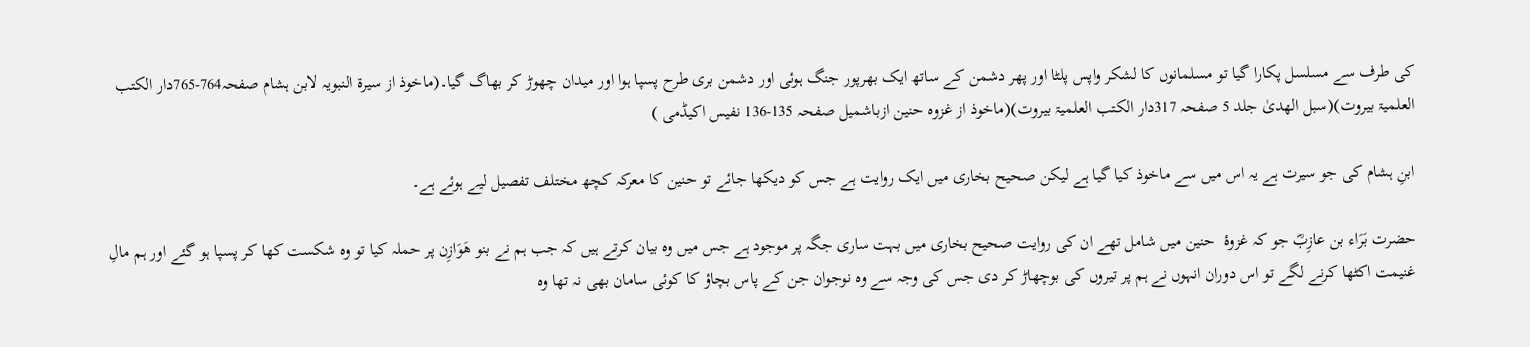کی طرف سے مسلسل پکارا گیا تو مسلمانوں کا لشکر واپس پلٹا اور پھر دشمن کے ساتھ ایک بھرپور جنگ ہوئی اور دشمن بری طرح پسپا ہوا اور میدان چھوڑ کر بھاگ گیا۔(ماخوذ از سیرۃ النبویہ لابن ہشام صفحہ764-765دار الکتب العلمیۃ بیروت)(سبل الھدیٰ جلد 5 صفحہ 317دار الکتب العلمیۃ بیروت)(ماخوذ از غزوہ حنین ازباشمیل صفحہ 135-136 نفیس اکیڈمی )

ابنِ ہشام کی جو سیرت ہے یہ اس میں سے ماخوذ کیا گیا ہے لیکن صحیح بخاری میں ایک روایت ہے جس کو دیکھا جائے تو حنین کا معرکہ کچھ مختلف تفصیل لیے ہوئے ہے۔

حضرت بَرَاء بن عازِبؓ جو کہ غزوۂ  حنین میں شامل تھے ان کی روایت صحیح بخاری میں بہت ساری جگہ پر موجود ہے جس میں وہ بیان کرتے ہیں کہ جب ہم نے بنو ھَوَازِن پر حملہ کیا تو وہ شکست کھا کر پسپا ہو گئے اور ہم مالِ غنیمت اکٹھا کرنے لگے تو اس دوران انہوں نے ہم پر تیروں کی بوچھاڑ کر دی جس کی وجہ سے وہ نوجوان جن کے پاس بچاؤ کا کوئی سامان بھی نہ تھا وہ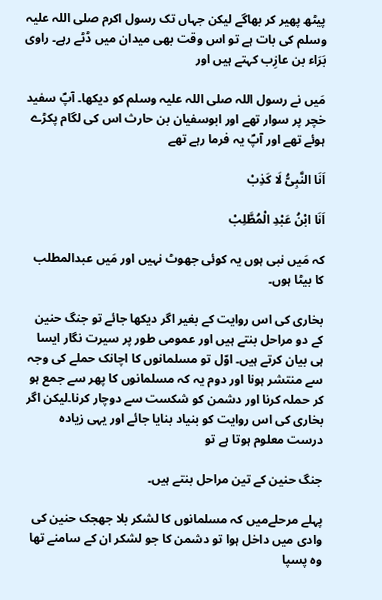پیٹھ پھیر کر بھاگے لیکن جہاں تک رسول اکرم صلی اللہ علیہ وسلم کی بات ہے تو اس وقت بھی میدان میں ڈٹے رہے۔ راوی بَرَاء بن عازِب کہتے ہیں اور

مَیں نے رسول اللہ صلی اللہ علیہ وسلم کو دیکھا۔ آپؐ سفید خچر پر سوار تھے اور ابوسفیان بن حارث اس کی لگام پکڑے ہوئے تھے اور آپؐ یہ فرما رہے تھے

اَنَا النَّبِیُّ لَا کَذِبْ

اَنَا ابْنُ عَبْدِ الْمُطَّلِبْ

کہ مَیں نبی ہوں یہ کوئی جھوٹ نہیں اور مَیں عبدالمطلب کا بیٹا ہوں۔

بخاری کی اس روایت کے بغیر اگر دیکھا جائے تو جنگ حنین کے دو مراحل بنتے ہیں اور عمومی طور پر سیرت نگار ایسا ہی بیان کرتے ہیں۔ اوّل تو مسلمانوں کا اچانک حملے کی وجہ سے منتشر ہونا اور دوم یہ کہ مسلمانوں کا پھر سے جمع ہو کر حملہ کرنا اور دشمن کو شکست سے دوچار کرنا۔لیکن اگر بخاری کی اس روایت کو بنیاد بنایا جائے اور یہی زیادہ درست معلوم ہوتا ہے تو

جنگ حنین کے تین مراحل بنتے ہیں۔

پہلے مرحلےمیں کہ مسلمانوں کا لشکر بلا جھجک حنین کی وادی میں داخل ہوا تو دشمن کا جو لشکر ان کے سامنے تھا وہ پسپا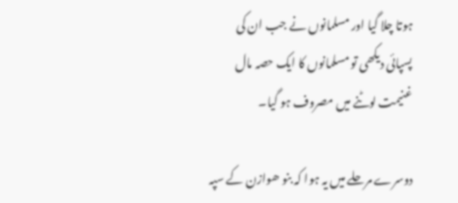ہوتا چلا گیا اور مسلمانوں نے جب ان کی پسپائی دیکھی تو مسلمانوں کا ایک حصہ مال غنیمت لوٹنے میں مصروف ہو گیا۔

دوسرے مرحلے میں یہ ہوا کہ بنو ھوازن کے سپہ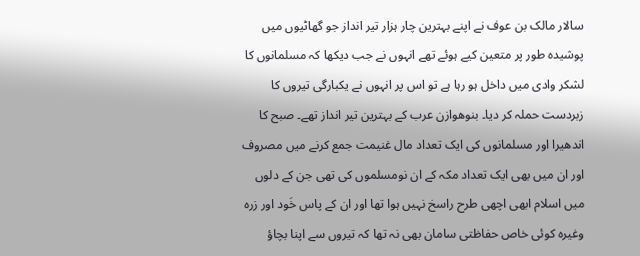سالار مالک بن عوف نے اپنے بہترین چار ہزار تیر انداز جو گھاٹیوں میں پوشیدہ طور پر متعین کیے ہوئے تھے انہوں نے جب دیکھا کہ مسلمانوں کا لشکر وادی میں داخل ہو رہا ہے تو اس پر انہوں نے یکبارگی تیروں کا زبردست حملہ کر دیا۔ بنوھوازن عرب کے بہترین تیر انداز تھے۔ صبح کا اندھیرا اور مسلمانوں کی ایک تعداد مال غنیمت جمع کرنے میں مصروف اور ان میں بھی ایک تعداد مکہ کے ان نومسلموں کی تھی جن کے دلوں میں اسلام ابھی اچھی طرح راسخ نہیں ہوا تھا اور ان کے پاس خَود اور زرہ وغیرہ کوئی خاص حفاظتی سامان بھی نہ تھا کہ تیروں سے اپنا بچاؤ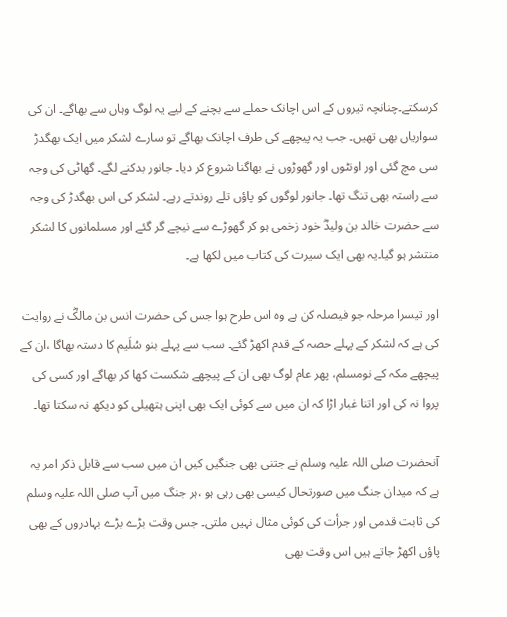کرسکتے۔چنانچہ تیروں کے اس اچانک حملے سے بچنے کے لیے یہ لوگ وہاں سے بھاگے۔ ان کی سواریاں بھی تھیں۔ جب یہ پیچھے کی طرف اچانک بھاگے تو سارے لشکر میں ایک بھگدڑ سی مچ گئی اور اونٹوں اور گھوڑوں نے بھاگنا شروع کر دیا۔ جانور بدکنے لگے۔ گھاٹی کی وجہ سے راستہ بھی تنگ تھا۔ جانور لوگوں کو پاؤں تلے روندتے رہے۔ لشکر کی اس بھگدڑ کی وجہ سے حضرت خالد بن ولیدؓ خود زخمی ہو کر گھوڑے سے نیچے گر گئے اور مسلمانوں کا لشکر منتشر ہو گیا۔یہ بھی ایک سیرت کی کتاب میں لکھا ہے۔

اور تیسرا مرحلہ جو فیصلہ کن ہے وہ اس طرح ہوا جس کی حضرت انس بن مالکؓ نے روایت کی ہے کہ لشکر کے پہلے حصہ کے قدم اکھڑ گئے۔ سب سے پہلے بنو سُلَیم کا دستہ بھاگا ،ان کے پیچھے مکہ کے نومسلم، پھر عام لوگ بھی ان کے پیچھے شکست کھا کر بھاگے اور کسی کی پروا نہ کی اور اتنا غبار اڑا کہ ان میں سے کوئی ایک بھی اپنی ہتھیلی کو دیکھ نہ سکتا تھا۔

آنحضرت صلی اللہ علیہ وسلم نے جتنی بھی جنگیں کیں ان میں سب سے قابل ذکر امر یہ ہے کہ میدان جنگ میں صورتحال کیسی بھی رہی ہو ،ہر جنگ میں آپ صلی اللہ علیہ وسلم کی ثابت قدمی اور جرأت کی کوئی مثال نہیں ملتی۔ جس وقت بڑے بڑے بہادروں کے بھی پاؤں اکھڑ جاتے ہیں اس وقت بھی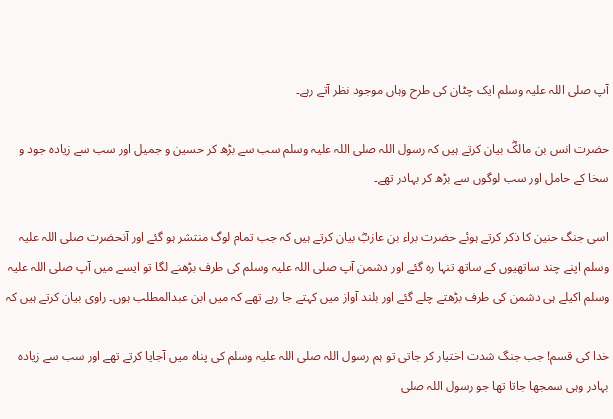آپ صلی اللہ علیہ وسلم ایک چٹان کی طرح وہاں موجود نظر آتے رہے۔

حضرت انس بن مالکؓ بیان کرتے ہیں کہ رسول اللہ صلی اللہ علیہ وسلم سب سے بڑھ کر حسین و جمیل اور سب سے زیادہ جود و سخا کے حامل اور سب لوگوں سے بڑھ کر بہادر تھے۔

اسی جنگ حنین کا ذکر کرتے ہوئے حضرت براء بن عازبؓ بیان کرتے ہیں کہ جب تمام لوگ منتشر ہو گئے اور آنحضرت صلی اللہ علیہ وسلم اپنے چند ساتھیوں کے ساتھ تنہا رہ گئے اور دشمن آپ صلی اللہ علیہ وسلم کی طرف بڑھنے لگا تو ایسے میں آپ صلی اللہ علیہ وسلم اکیلے ہی دشمن کی طرف بڑھتے چلے گئے اور بلند آواز میں کہتے جا رہے تھے کہ میں ابن عبدالمطلب ہوں۔ راوی بیان کرتے ہیں کہ

خدا کی قسم! جب جنگ شدت اختیار کر جاتی تو ہم رسول اللہ صلی اللہ علیہ وسلم کی پناہ میں آجایا کرتے تھے اور سب سے زیادہ بہادر وہی سمجھا جاتا تھا جو رسول اللہ صلی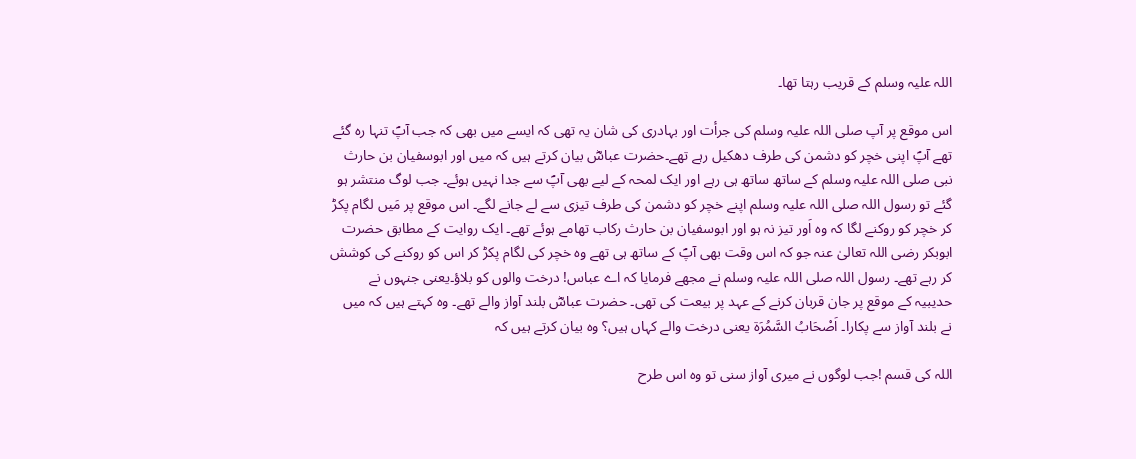اللہ علیہ وسلم کے قریب رہتا تھا۔

اس موقع پر آپ صلی اللہ علیہ وسلم کی جرأت اور بہادری کی شان یہ تھی کہ ایسے میں بھی کہ جب آپؐ تنہا رہ گئے تھے آپؐ اپنی خچر کو دشمن کی طرف دھکیل رہے تھے۔حضرت عباسؓ بیان کرتے ہیں کہ میں اور ابوسفیان بن حارث نبی صلی اللہ علیہ وسلم کے ساتھ ساتھ ہی رہے اور ایک لمحہ کے لیے بھی آپؐ سے جدا نہیں ہوئے۔ جب لوگ منتشر ہو گئے تو رسول اللہ صلی اللہ علیہ وسلم اپنے خچر کو دشمن کی طرف تیزی سے لے جانے لگے۔ اس موقع پر مَیں لگام پکڑ کر خچر کو روکنے لگا کہ وہ اَور تیز نہ ہو اور ابوسفیان بن حارث رکاب تھامے ہوئے تھے۔ ایک روایت کے مطابق حضرت ابوبکر رضی اللہ تعالیٰ عنہ جو کہ اس وقت بھی آپؐ کے ساتھ ہی تھے وہ خچر کی لگام پکڑ کر اس کو روکنے کی کوشش کر رہے تھے۔ رسول اللہ صلی اللہ علیہ وسلم نے مجھے فرمایا کہ اے عباس! درخت والوں کو بلاؤ۔یعنی جنہوں نے حدیبیہ کے موقع پر جان قربان کرنے کے عہد پر بیعت کی تھی۔ حضرت عباسؓ بلند آواز والے تھے۔ وہ کہتے ہیں کہ میں نے بلند آواز سے پکارا۔ اَصْحَابُ السَّمُرَۃ یعنی درخت والے کہاں ہیں؟ وہ بیان کرتے ہیں کہ

اللہ کی قسم !جب لوگوں نے میری آواز سنی تو وہ اس طرح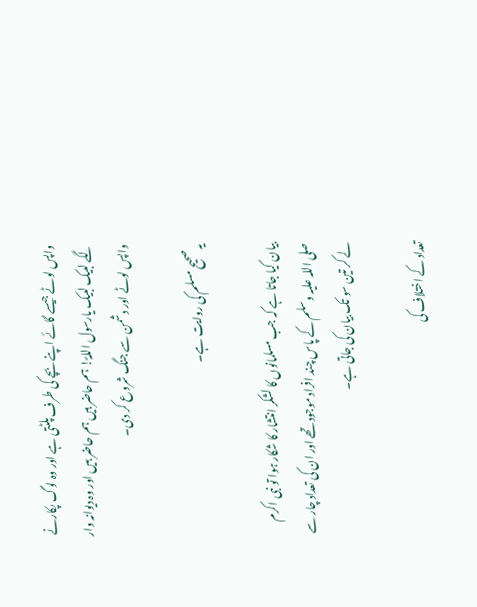واپس لوٹے جیسے گائے اپنے بچے کی طرف پلٹتی ہے اور وہ لوگ پکارنے لگے لبیک لبیک یارسول اللہؐ! ہم حاضر ہیں ہم حاضر ہیں اور وہ دیوانہ وار واپس لوٹے اور دشمن سے جنگ شروع کر دی۔

یہ صحیح مسلم کی روایت ہے۔

بیان کیا جاتا ہے کہ جب مسلمانوں کا لشکر انتشار کا شکار ہوا تو نبی اکرم صلی اللہ علیہ وسلم کے پاس چند افراد موجود تھے اور ان کی تعداد چار سے لے کر تین سو تک بیان کی جاتی ہے۔

تعداد کے اختلاف کی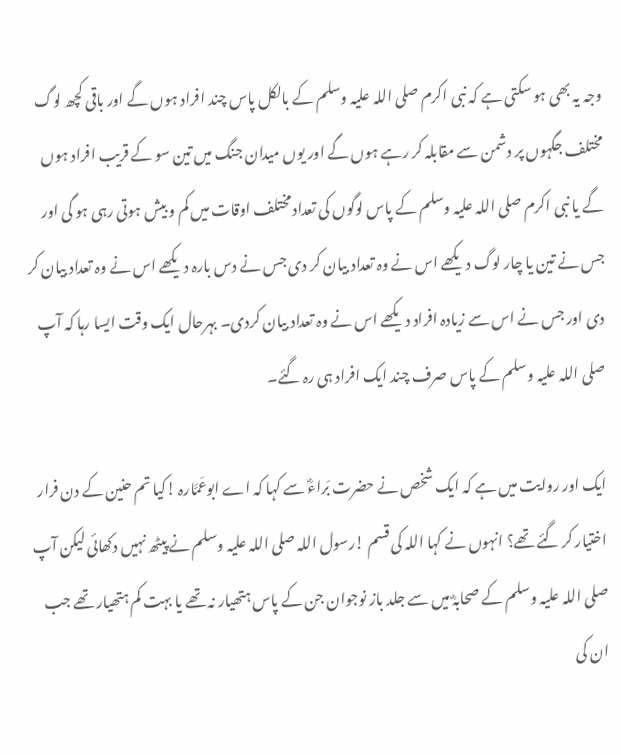وجہ یہ بھی ہو سکتی ہے کہ نبی اکرم صلی اللہ علیہ وسلم کے بالکل پاس چند افراد ہوں گے اور باقی کچھ لوگ مختلف جگہوں پر دشمن سے مقابلہ کر رہے ہوں گے اور یوں میدان جنگ میں تین سو کے قریب افراد ہوں گے یا نبی اکرم صلی اللہ علیہ وسلم کے پاس لوگوں کی تعداد مختلف اوقات میں کم و بیش ہوتی رہی ہو گی اور جس نے تین یا چار لوگ دیکھے اس نے وہ تعداد بیان کر دی جس نے دس بارہ دیکھے اس نے وہ تعداد بیان کر دی اور جس نے اس سے زیادہ افراد دیکھے اس نے وہ تعداد بیان کردی۔ بہرحال ایک وقت ایسا رہا کہ آپ صلی اللہ علیہ وسلم کے پاس صرف چند ایک افراد ہی رہ گئے۔

ایک اور روایت میں ہے کہ ایک شخص نے حضرت بَراءؓ سے کہا کہ اے ابوعَمَّارہ !کیا تم حنین کے دن فرار اختیار کر گئے تھے؟ انہوں نے کہا اللہ کی قسم !رسول اللہ صلی اللہ علیہ وسلم نے پیٹھ نہیں دکھائی لیکن آپ صلی اللہ علیہ وسلم کے صحابہؓ میں سے جلد باز نوجوان جن کے پاس ہتھیار نہ تھے یا بہت کم ہتھیار تھے جب ان کی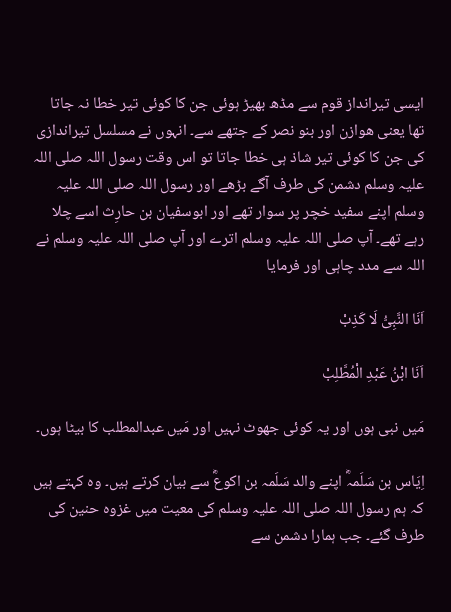ایسی تیرانداز قوم سے مڈھ بھیڑ ہوئی جن کا کوئی تیر خطا نہ جاتا تھا یعنی ھوازن اور بنو نصر کے جتھے سے۔ انہوں نے مسلسل تیراندازی کی جن کا کوئی تیر شاذ ہی خطا جاتا تو اس وقت رسول اللہ صلی اللہ علیہ وسلم دشمن کی طرف آگے بڑھے اور رسول اللہ صلی اللہ علیہ وسلم اپنے سفید خچر پر سوار تھے اور ابوسفیان بن حارِث اسے چلا رہے تھے۔ آپ صلی اللہ علیہ وسلم اترے اور آپ صلی اللہ علیہ وسلم نے اللہ سے مدد چاہی اور فرمایا

اَنَا النَّبِیُّ لَا کَذِبْ

اَنَا ابْنُ عَبْدِ الْمُطَّلِبْ

مَیں نبی ہوں اور یہ کوئی جھوٹ نہیں اور مَیں عبدالمطلب کا بیٹا ہوں۔

اِیَاس بن سَلَمہؓ اپنے والد سَلَمہ بن اکوعؓ سے بیان کرتے ہیں۔ وہ کہتے ہیں کہ ہم رسول اللہ صلی اللہ علیہ وسلم کی معیت میں غزوہ حنین کی طرف گئے۔ جب ہمارا دشمن سے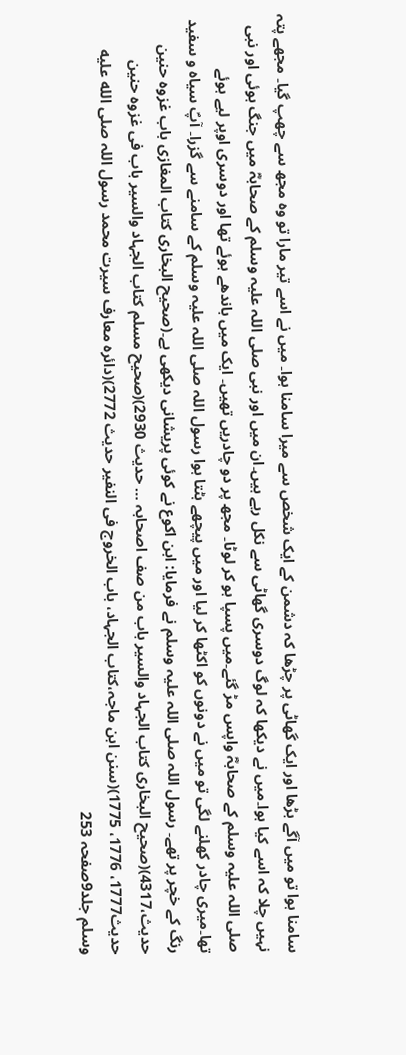سامنا ہوا تو میں آگے بڑھا اور ایک گھاٹی پر چڑھا کہ دشمن کے ایک شخص سے میرا سامنا ہوا۔ میں نے اسے تیر مارا تو وہ مجھ سے چھپ گیا۔ مجھے پتہ نہیں چلا کہ اسے کیا ہوا۔میں نے دیکھا کہ لوگ دوسری گھاٹی سے نکل رہے ہیں۔ان میں اور نبی صلی اللہ علیہ وسلم کے صحابہؓ میں جنگ ہوئی اور نبی صلی اللہ علیہ وسلم کے صحابہؓ واپس مڑ گئے۔میں پسپا ہو کر لوٹا۔ مجھ پر دو چادریں تھیں۔ ایک میں باندھے ہوئے تھا اور دوسری اوپر لیے ہوئے تھا۔میری چادر کھلنے لگی تو میں نے دونوں کو اکٹھا کر لیا اور میں پیچھے ہٹتا ہوا رسول اللہ صلی اللہ علیہ وسلم کے سامنے سے گزرا۔ آپؐ سیاہ و سفید رنگ کے خچر پر تھے۔ رسول اللہ صلی اللہ علیہ وسلم نے فرمایا: ابن اکوع نے کوئی پریشانی دیکھی ہے۔(صحیح البخاری کتاب المغازی باب غزوہ حنین حدیث،4317)(صحیح البخاری کتاب الجہاد والسیر باب من صف اصحابہ … حدیث 2930)(صحیح مسلم کتاب الجہاد والسیر باب فی غزوہ حنین حدیث1777، 1776، 1775)(سنن ابن ماجہ،کتاب الجہاد، باب الخروج فی النفیر حدیث 2772)(دائرہ معارف سیرت محمد رسول اللہ صلى الله عليه وسلم جلد9صفحہ 253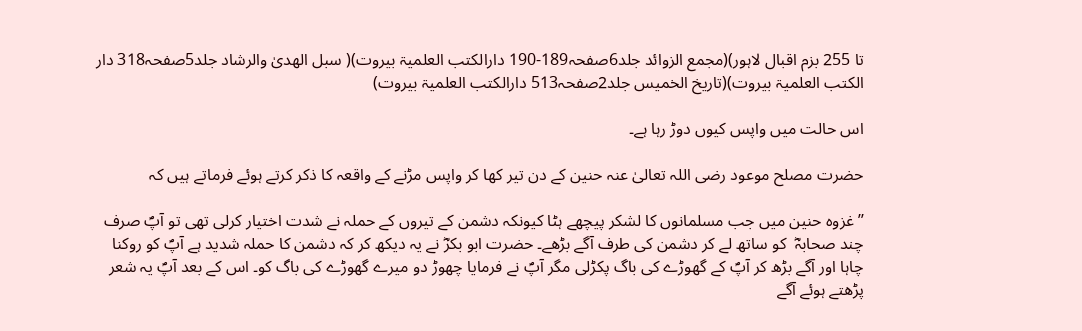تا 255 بزم اقبال لاہور)(مجمع الزوائد جلد6صفحہ189-190 دارالکتب العلمیۃ بیروت)( سبل الھدیٰ والرشاد جلد5صفحہ318 دار الکتب العلمیۃ بیروت)(تاریخ الخمیس جلد2صفحہ513 دارالکتب العلمیۃ بیروت)

اس حالت میں واپس کیوں دوڑ رہا ہے۔

حضرت مصلح موعود رضی اللہ تعالیٰ عنہ حنین کے دن تیر کھا کر واپس مڑنے کے واقعہ کا ذکر کرتے ہوئے فرماتے ہیں کہ

’’غزوہ حنین میں جب مسلمانوں کا لشکر پیچھے ہٹا کیونکہ دشمن کے تیروں کے حملہ نے شدت اختیار کرلی تھی تو آپؐ صرف چند صحابہؓ  کو ساتھ لے کر دشمن کی طرف آگے بڑھے۔ حضرت ابو بکرؓ نے یہ دیکھ کر کہ دشمن کا حملہ شدید ہے آپؐ کو روکنا چاہا اور آگے بڑھ کر آپؐ کے گھوڑے کی باگ پکڑلی مگر آپؐ نے فرمایا چھوڑ دو میرے گھوڑے کی باگ کو۔ اس کے بعد آپؐ یہ شعر پڑھتے ہوئے آگے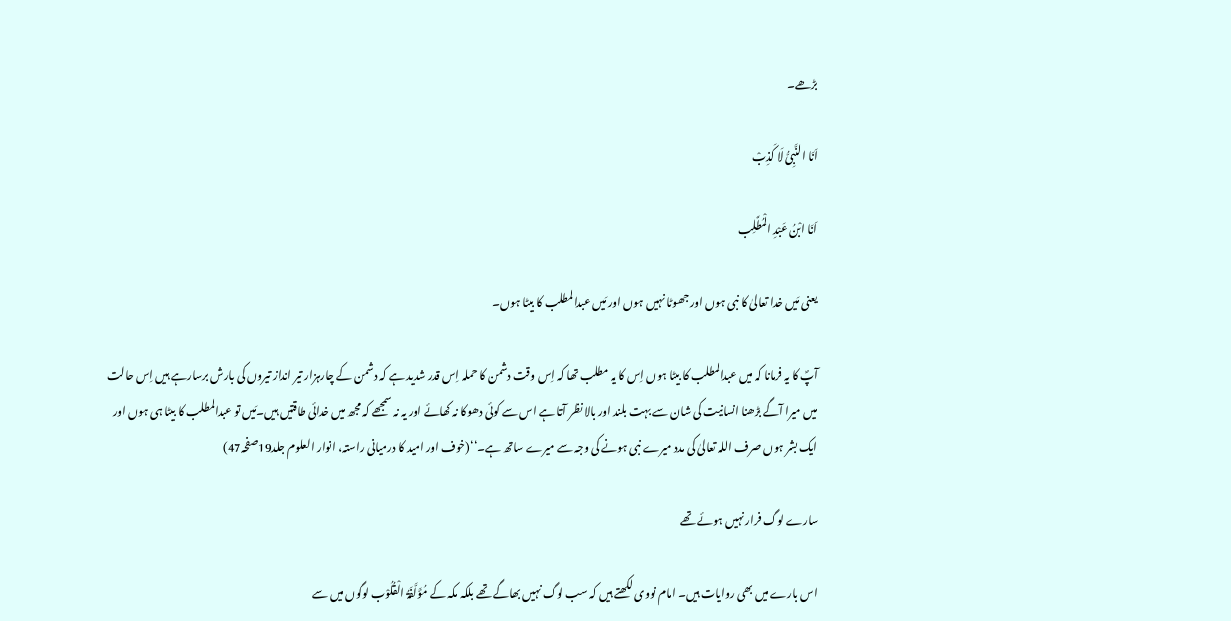بڑھے۔

اَنَا النَّبِیُّ لَا کَذِبْ

اَنَا ابْنُ عَبْدِ الْمُطَّلِب

یعنی مَیں خدا تعالیٰ کا نبی ہوں اور جھوٹا نہیں ہوں اور مَیں عبدالمطلب کا بیٹا ہوں۔

آپؐ کا یہ فرمانا کہ میں عبدالمطلب کا بیٹا ہوں اِس کا یہ مطلب تھا کہ اِس وقت دشمن کا حملہ اِس قدر شدید ہے کہ دشمن کے چارہزار تیر انداز تیروں کی بارش برسارہے ہیں اِس حالت میں میرا آگے بڑھنا انسانیت کی شان سے بہت بلند اور بالا نظر آتا ہے اس سے کوئی دھوکا نہ کھائے اور یہ نہ سمجھے کہ مجھ میں خدائی طاقتیں ہیں۔مَیں تو عبدالمطلب کا بیٹا ہی ہوں اور ایک بشر ہوں صرف اللہ تعالیٰ کی مدد میرے نبی ہونے کی وجہ سے میرے ساتھ ہے۔‘‘(خوف اور امید کا درمیانی راستہ، انوار العلوم جلد19صفحہ47)

سارے لوگ فرار نہیں ہوئے تھے

اس بارے میں بھی روایات ہیں۔ امام نووی لکھتے ہیں کہ سب لوگ نہیں بھاگے تھے بلکہ مکہ کے مُؤَلَّفَۃُ الْقُلُوْب لوگوں میں سے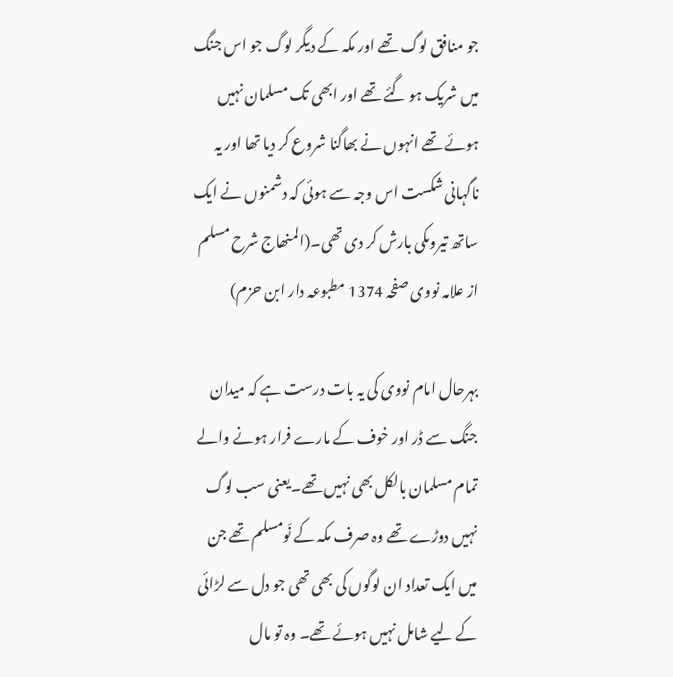جو منافق لوگ تھے اور مکہ کے دیگر لوگ جو اس جنگ میں شریک ہو گئے تھے اور ابھی تک مسلمان نہیں ہوئے تھے انہوں نے بھاگنا شروع کر دیا تھا اور یہ ناگہانی شکست اس وجہ سے ہوئی کہ دشمنوں نے ایک ساتھ تیروںکی بارش کر دی تھی۔(المنھاج شرح مسلم از علامہ نووی صفحہ 1374 مطبوعہ دار ابن حزم)

بہرحال امام نووی کی یہ بات درست ہے کہ میدان جنگ سے ڈر اور خوف کے مارے فرار ہونے والے تمام مسلمان بالکل بھی نہیں تھے۔یعنی سب لوگ نہیں دوڑے تھے وہ صرف مکہ کے نَومسلم تھے جن میں ایک تعداد ان لوگوں کی بھی تھی جو دل سے لڑائی کے لیے شامل نہیں ہوئے تھے۔ وہ تو مال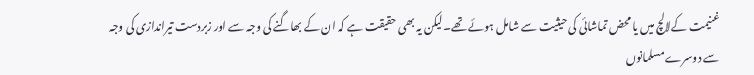غنیمت کےلالچ میں یا محض تماشائی کی حیثیت سے شامل ہوئے تھے۔لیکن یہ بھی حقیقت ہے کہ ان کے بھاگنے کی وجہ سے اور زبردست تیراندازی کی وجہ سے دوسرے مسلمانوں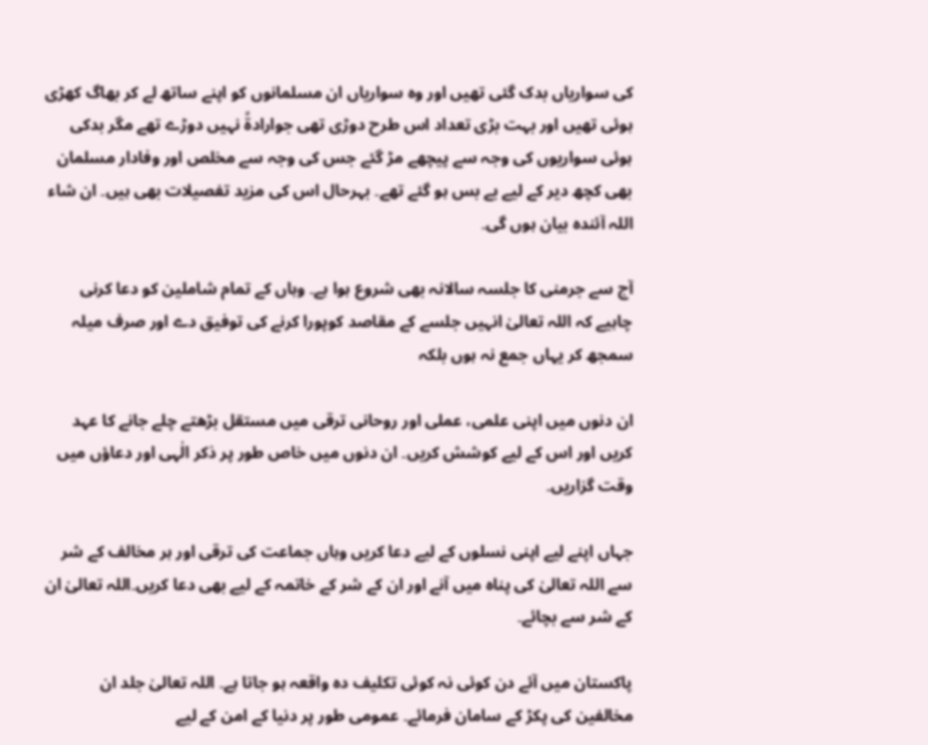کی سواریاں بدک گئی تھیں اور وہ سواریاں ان مسلمانوں کو اپنے ساتھ لے کر بھاگ کھڑی ہوئی تھیں اور بہت بڑی تعداد اس طرح دوڑی تھی جوارادةً نہیں دوڑے تھے مگر بدکی ہوئی سواریوں کی وجہ سے پیچھے مڑ گئے جس کی وجہ سے مخلص اور وفادار مسلمان بھی کچھ دیر کے لیے بے بس ہو گئے تھے۔ بہرحال اس کی مزید تفصیلات بھی ہیں۔ ان شاء اللہ آئندہ بیان ہوں گی۔

آج سے جرمنی کا جلسہ سالانہ بھی شروع ہوا ہے۔ وہاں کے تمام شاملین کو دعا کرنی چاہیے کہ اللہ تعالیٰ انہیں جلسے کے مقاصد کوپورا کرنے کی توفیق دے اور صرف میلہ سمجھ کر یہاں جمع نہ ہوں بلکہ

ان دنوں میں اپنی علمی، عملی اور روحانی ترقی میں مستقل بڑھتے چلے جانے کا عہد کریں اور اس کے لیے کوشش کریں۔ ان دنوں میں خاص طور پر ذکر الٰہی اور دعاؤں میں وقت گزاریں۔

جہاں اپنے لیے اپنی نسلوں کے لیے دعا کریں وہاں جماعت کی ترقی اور ہر مخالف کے شر سے اللہ تعالیٰ کی پناہ میں آنے اور ان کے شر کے خاتمہ کے لیے بھی دعا کریں۔اللہ تعالیٰ ان کے شر سے بچائے۔

پاکستان میں آئے دن کوئی نہ کوئی تکلیف دہ واقعہ ہو جاتا ہے۔ اللہ تعالیٰ جلد ان مخالفین کی پکڑ کے سامان فرمائے۔ عمومی طور پر دنیا کے امن کے لیے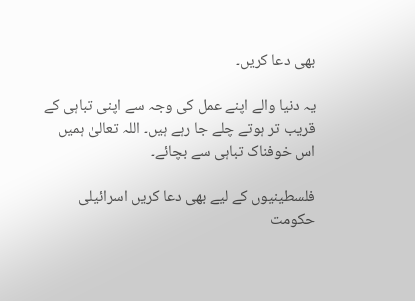بھی دعا کریں۔

یہ دنیا والے اپنے عمل کی وجہ سے اپنی تباہی کے قریب تر ہوتے چلے جا رہے ہیں۔ اللہ تعالیٰ ہمیں اس خوفناک تباہی سے بچائے۔

فلسطینیوں کے لیے بھی دعا کریں اسرائیلی حکومت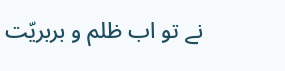نے تو اب ظلم و بربریّت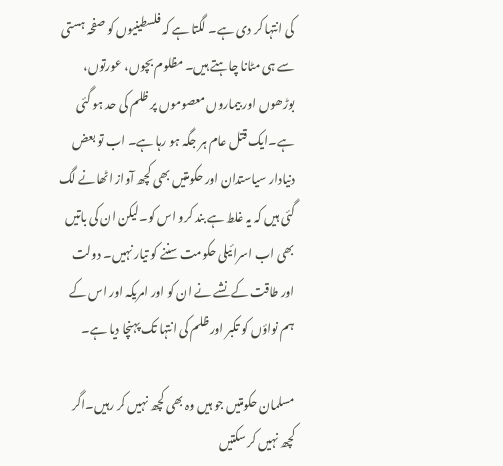کی انتہا کر دی ہے۔ لگتا ہے کہ فلسطینیوں کو صفحہ ہستی سے ہی مٹانا چاہتے ہیں۔ مظلوم بچوں، عورتوں، بوڑھوں اور بیماروں معصوموں پر ظلم کی حد ہو گئی ہے۔ایک قتل عام ہر جگہ ہو رہا ہے۔ اب تو بعض دنیادار سیاستدان اور حکومتیں بھی کچھ آواز اٹھانے لگ گئی ہیں کہ یہ غلط ہے بند کرو اس کو۔لیکن ان کی باتیں بھی اب اسرائیلی حکومت سننے کو تیار نہیں۔ دولت اور طاقت کے نشے نے ان کو اور امریکہ اور اس کے ہم نواؤں کو تکبر اور ظلم کی انتہا تک پہنچا دیا ہے۔

مسلمان حکومتیں جو ہیں وہ بھی کچھ نہیں کر رہیں۔اگر کچھ نہیں کر سکتیں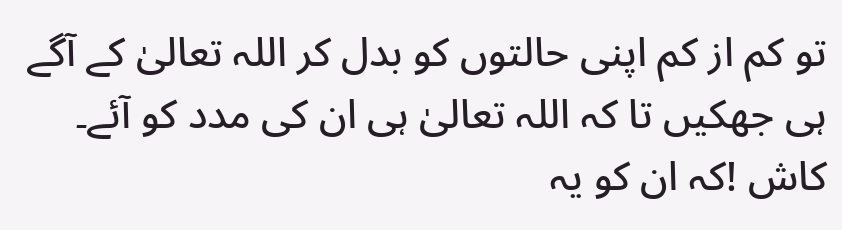تو کم از کم اپنی حالتوں کو بدل کر اللہ تعالیٰ کے آگے ہی جھکیں تا کہ اللہ تعالیٰ ہی ان کی مدد کو آئے۔ کاش !کہ ان کو یہ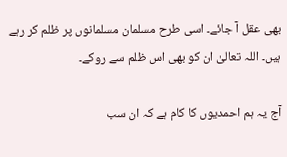بھی عقل آ جائے۔ اسی طرح مسلمان مسلمانوں پر ظلم کر رہے ہیں۔ اللہ تعالیٰ ان کو بھی اس ظلم سے روکے۔

آج یہ ہم احمدیوں کا کام ہے کہ ان سب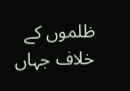ظلموں کے خلاف جہاں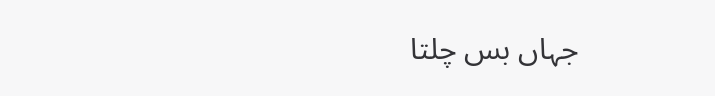جہاں بس چلتا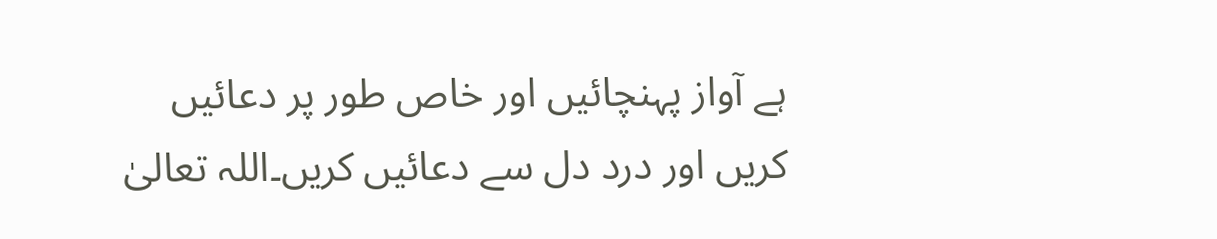ہے آواز پہنچائیں اور خاص طور پر دعائیں کریں اور درد دل سے دعائیں کریں۔اللہ تعالیٰ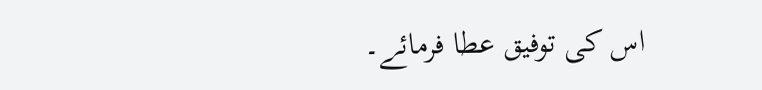اس کی توفیق عطا فرمائے۔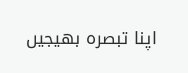اپنا تبصرہ بھیجیں